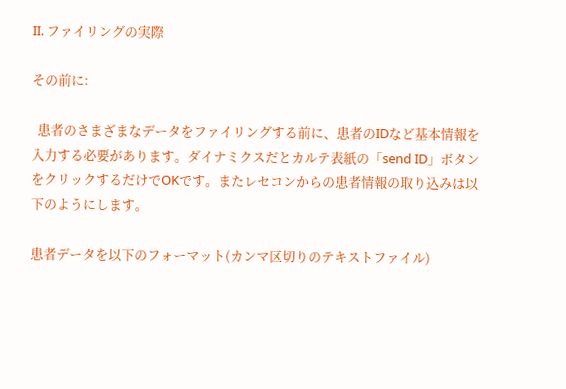II. ファイリングの実際

その前に:

  患者のさまざまなデータをファイリングする前に、患者のIDなど基本情報を入力する必要があります。ダイナミクスだとカルテ表紙の「send ID」ボタンをクリックするだけでOKです。またレセコンからの患者情報の取り込みは以下のようにします。

患者データを以下のフォーマット(カンマ区切りのテキストファイル)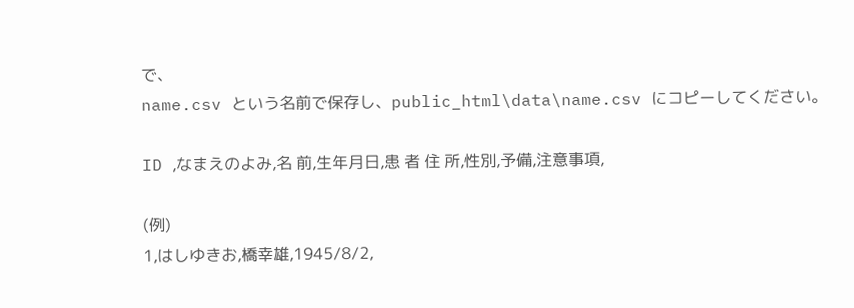で、
name.csv という名前で保存し、public_html\data\name.csv にコピーしてください。

ID ,なまえのよみ,名 前,生年月日,患 者 住 所,性別,予備,注意事項,

(例)
1,はしゆきお,橋幸雄,1945/8/2,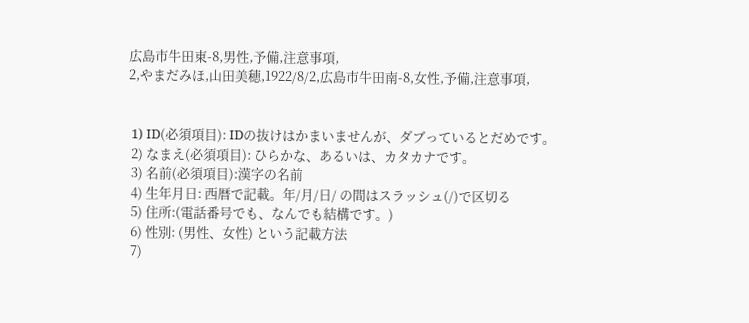広島市牛田東-8,男性,予備,注意事項,
2,やまだみほ,山田美穂,1922/8/2,広島市牛田南-8,女性,予備,注意事項,


 1) ID(必須項目): IDの抜けはかまいませんが、ダブっているとだめです。
 2) なまえ(必須項目): ひらかな、あるいは、カタカナです。
 3) 名前(必須項目):漢字の名前
 4) 生年月日: 西暦で記載。年/月/日/ の間はスラッシュ(/)で区切る
 5) 住所:(電話番号でも、なんでも結構です。)
 6) 性別: (男性、女性) という記載方法
 7)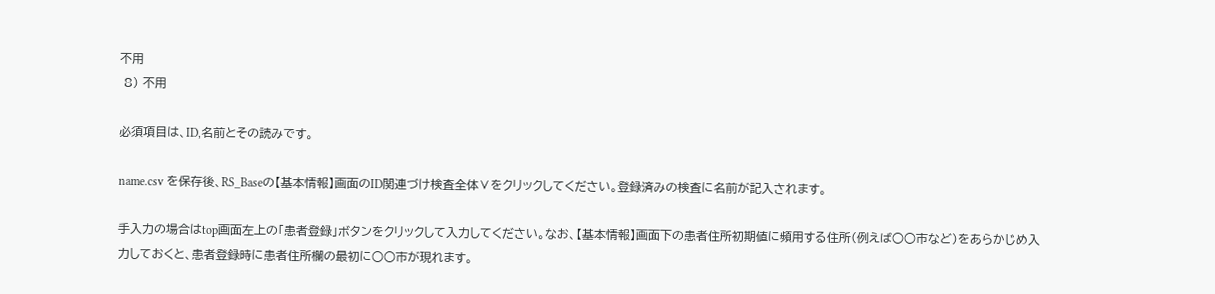不用
 8) 不用

必須項目は、ID,名前とその読みです。

name.csv を保存後、RS_Baseの【基本情報】画面のID関連づけ検査全体∨をクリックしてください。登録済みの検査に名前が記入されます。

手入力の場合はtop画面左上の「患者登録」ボタンをクリックして入力してください。なお、【基本情報】画面下の患者住所初期値に頻用する住所(例えば○○市など)をあらかじめ入力しておくと、患者登録時に患者住所欄の最初に○○市が現れます。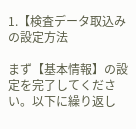1.【検査データ取込みの設定方法

まず【基本情報】の設定を完了してください。以下に繰り返し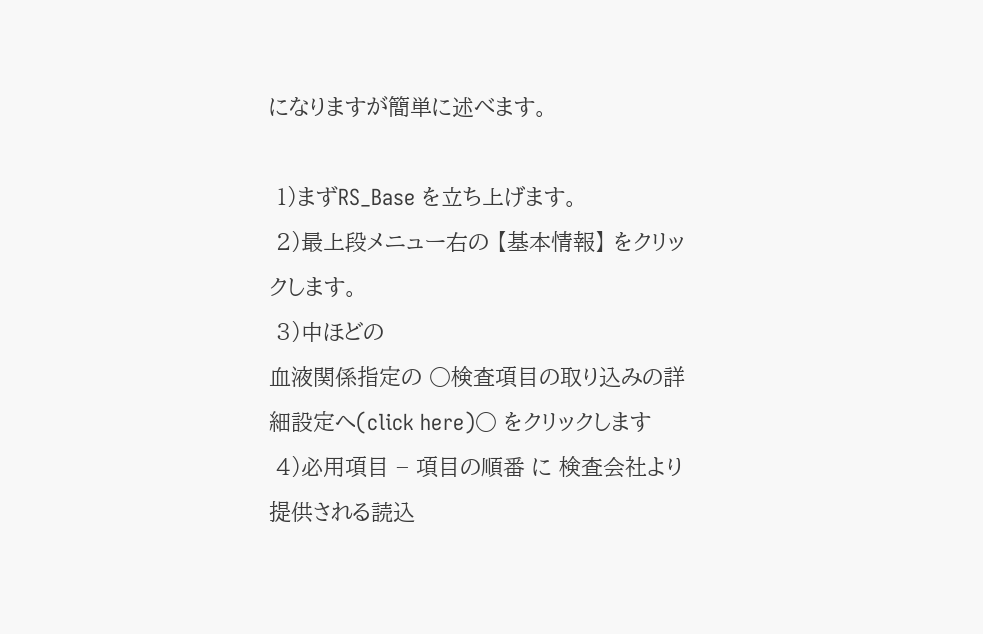になりますが簡単に述べます。

 1)まずRS_Base を立ち上げます。
 2)最上段メニュー右の 【基本情報】 をクリックします。
 3)中ほどの
血液関係指定の ○検査項目の取り込みの詳細設定へ(click here)○ をクリックします
 4)必用項目 − 項目の順番 に 検査会社より提供される読込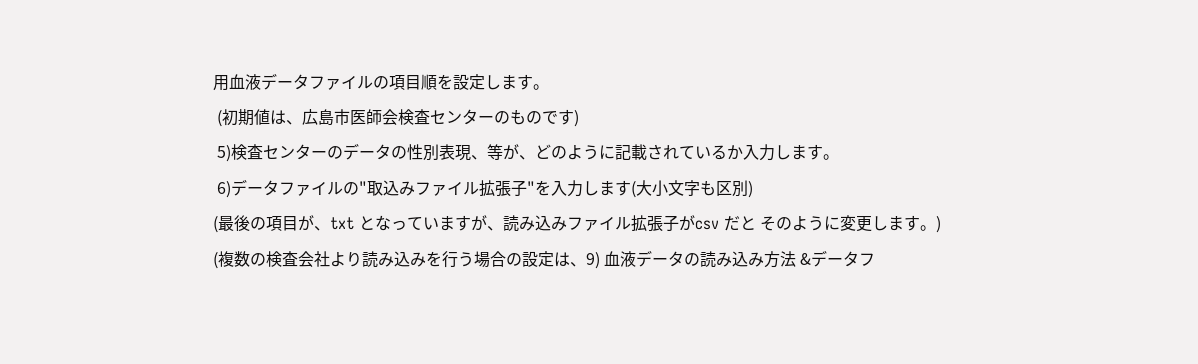用血液データファイルの項目順を設定します。
 (初期値は、広島市医師会検査センターのものです)
 5)検査センターのデータの性別表現、等が、どのように記載されているか入力します。
 6)データファイルの"取込みファイル拡張子"を入力します(大小文字も区別)
(最後の項目が、txt となっていますが、読み込みファイル拡張子がcsv だと そのように変更します。)
(複数の検査会社より読み込みを行う場合の設定は、9) 血液データの読み込み方法 &データフ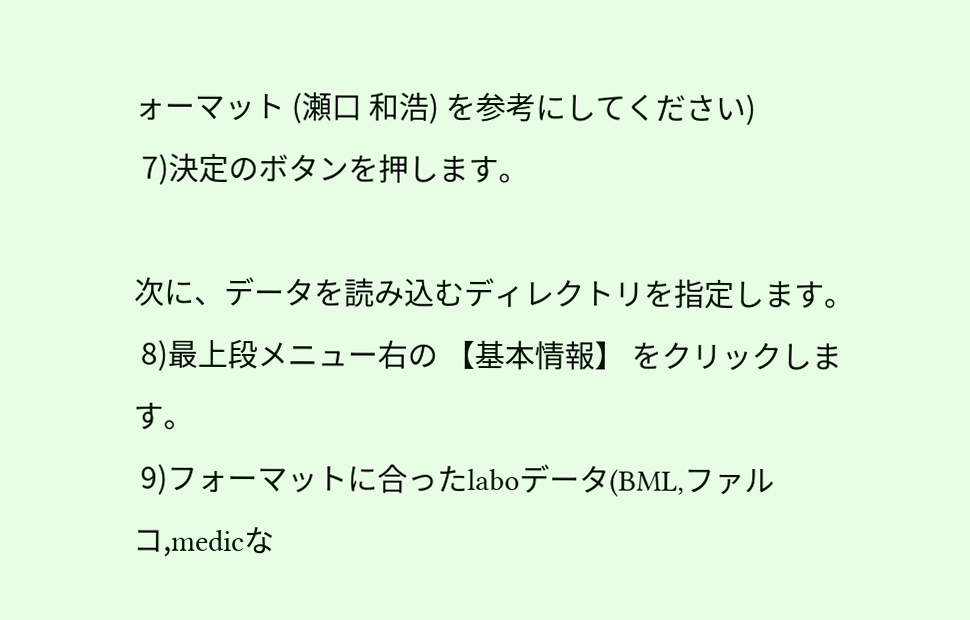ォーマット (瀬口 和浩) を参考にしてください)
 7)決定のボタンを押します。

次に、データを読み込むディレクトリを指定します。
 8)最上段メニュー右の 【基本情報】 をクリックします。
 9)フォーマットに合ったlaboデータ(BML,ファルコ,medicな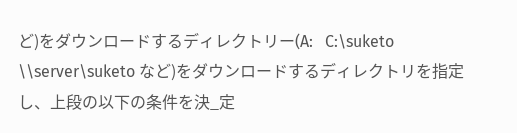ど)をダウンロードするディレクトリー(A:   C:\suketo \\server\suketo など)をダウンロードするディレクトリを指定し、上段の以下の条件を決_定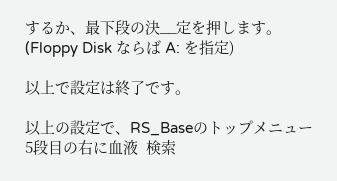するか、最下段の決__定を押します。(Floppy Disk ならば A: を指定)

以上で設定は終了です。

以上の設定で、RS_Baseのトップメニュー5段目の右に血液  検索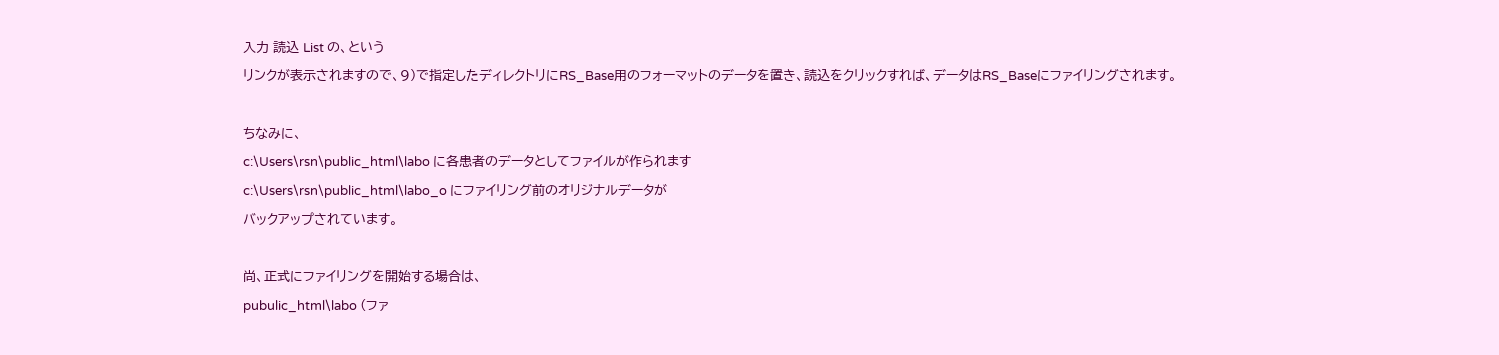入力 読込 List の、という
リンクが表示されますので、9)で指定したディレクトリにRS_Base用のフォーマットのデータを置き、読込をクリックすれば、データはRS_Baseにファイリングされます。

ちなみに、
c:\Users\rsn\public_html\labo に各患者のデータとしてファイルが作られます
c:\Users\rsn\public_html\labo_o にファイリング前のオリジナルデータが
バックアップされています。

尚、正式にファイリングを開始する場合は、
pubulic_html\labo (ファ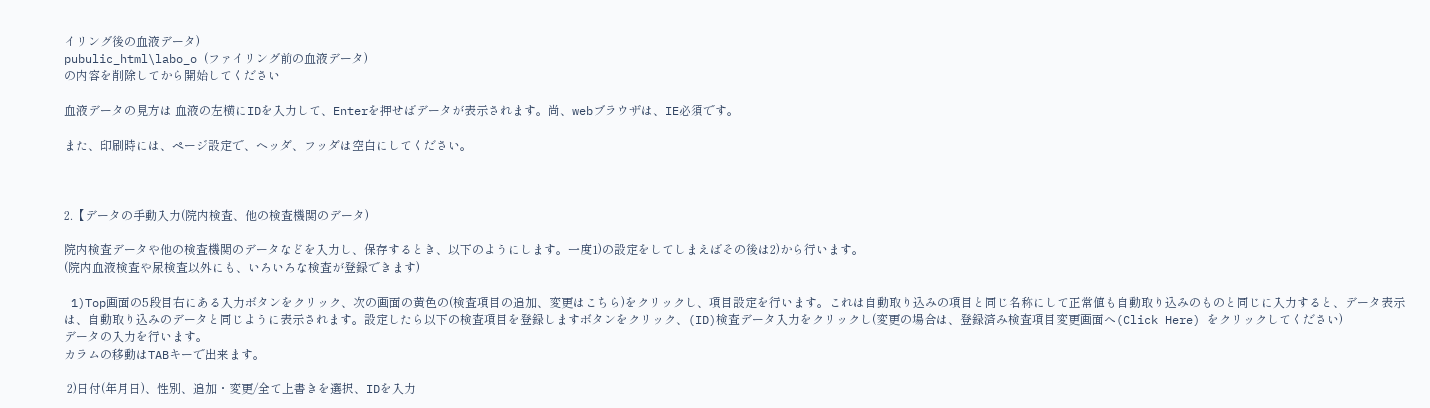イリング後の血液データ)
pubulic_html\labo_o (ファイリング前の血液データ)
の内容を削除してから開始してください

血液データの見方は 血液の左横にIDを入力して、Enterを押せばデータが表示されます。尚、webブラウザは、IE必須です。

また、印刷時には、ページ設定で、ヘッダ、フッダは空白にしてください。



2.【データの手動入力(院内検査、他の検査機関のデータ)

院内検査データや他の検査機関のデータなどを入力し、保存するとき、以下のようにします。一度1)の設定をしてしまえばその後は2)から行います。
(院内血液検査や尿検査以外にも、いろいろな検査が登録できます)

 1)Top画面の5段目右にある入力ボタンをクリック、次の画面の黄色の(検査項目の追加、変更はこちら)をクリックし、項目設定を行います。これは自動取り込みの項目と同じ名称にして正常値も自動取り込みのものと同じに入力すると、データ表示は、自動取り込みのデータと同じように表示されます。設定したら以下の検査項目を登録しますボタンをクリック、(ID)検査データ入力をクリックし(変更の場合は、登録済み検査項目変更画面へ(Click Here) をクリックしてください)
データの入力を行います。
カラムの移動はTABキーで出来ます。

 2)日付(年月日)、性別、追加・変更/全て上書きを選択、IDを入力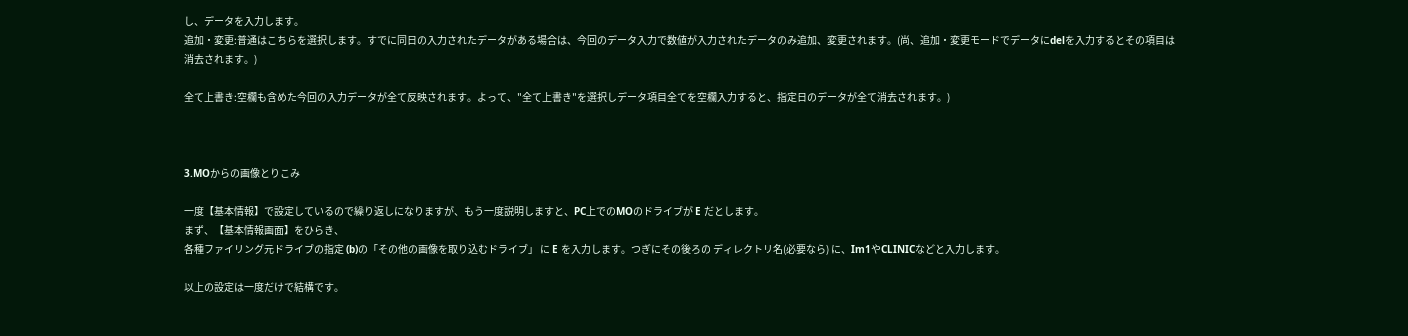し、データを入力します。
追加・変更:普通はこちらを選択します。すでに同日の入力されたデータがある場合は、今回のデータ入力で数値が入力されたデータのみ追加、変更されます。(尚、追加・変更モードでデータにdelを入力するとその項目は消去されます。)

全て上書き:空欄も含めた今回の入力データが全て反映されます。よって、"全て上書き"を選択しデータ項目全てを空欄入力すると、指定日のデータが全て消去されます。)



3.MOからの画像とりこみ

一度【基本情報】で設定しているので繰り返しになりますが、もう一度説明しますと、PC上でのMOのドライブが E だとします。
まず、【基本情報画面】をひらき、
各種ファイリング元ドライブの指定 (b)の「その他の画像を取り込むドライブ」 に E を入力します。つぎにその後ろの ディレクトリ名(必要なら) に、Im1やCLINICなどと入力します。

以上の設定は一度だけで結構です。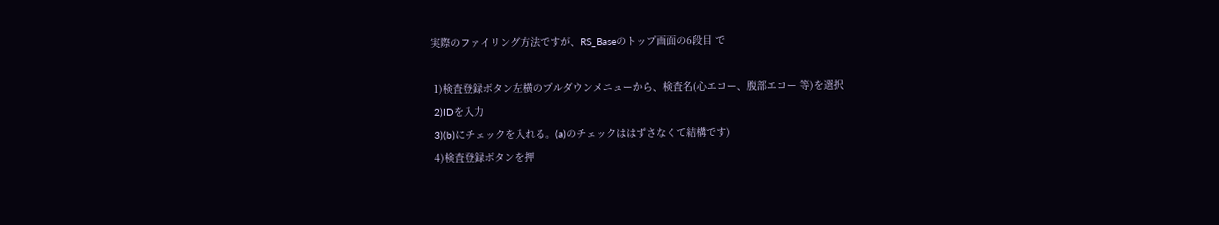実際のファイリング方法ですが、RS_Baseのトップ画面の6段目 で

 1)検査登録ボタン左横のプルダウンメニューから、検査名(心エコー、腹部エコー 等)を選択
 2)IDを入力
 3)(b)にチェックを入れる。(a)のチェックははずさなくて結構です)
 4)検査登録ボタンを押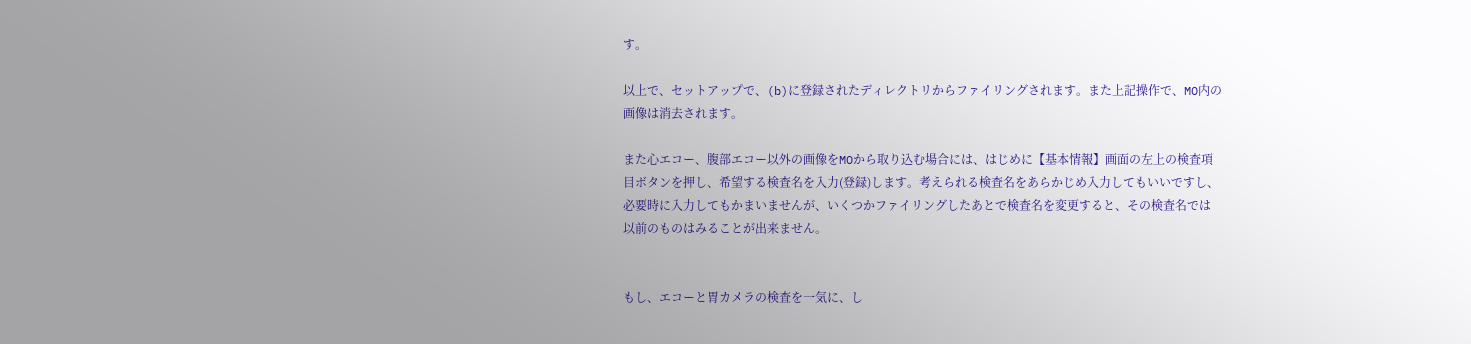す。

以上で、セットアップで、(b)に登録されたディレクトリからファイリングされます。また上記操作で、MO内の画像は消去されます。

また心エコー、腹部エコー以外の画像をMOから取り込む場合には、はじめに【基本情報】画面の左上の検査項目ボタンを押し、希望する検査名を入力(登録)します。考えられる検査名をあらかじめ入力してもいいですし、必要時に入力してもかまいませんが、いくつかファイリングしたあとで検査名を変更すると、その検査名では以前のものはみることが出来ません。


もし、エコーと胃カメラの検査を一気に、し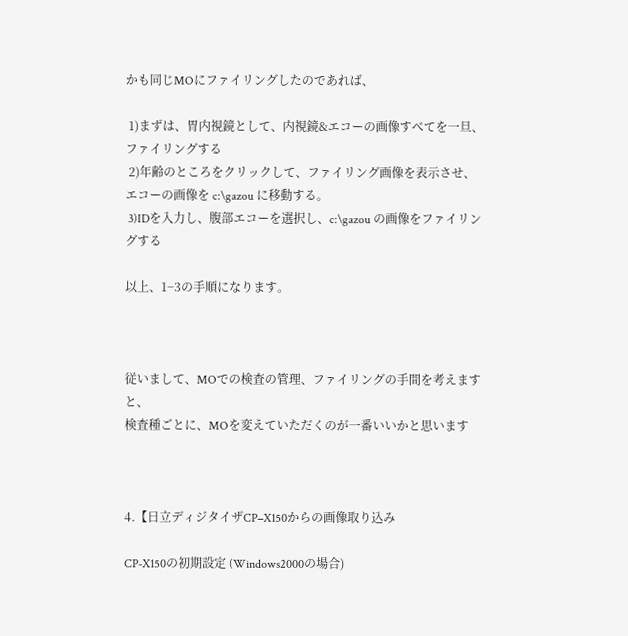かも同じMOにファイリングしたのであれば、

 1)まずは、胃内視鏡として、内視鏡&エコーの画像すべてを一旦、ファイリングする
 2)年齢のところをクリックして、ファイリング画像を表示させ、エコーの画像を c:\gazou に移動する。
 3)IDを入力し、腹部エコーを選択し、c:\gazou の画像をファイリングする

以上、1−3の手順になります。



従いまして、MOでの検査の管理、ファイリングの手間を考えますと、
検査種ごとに、MOを変えていただくのが一番いいかと思います



4.【日立ディジタイザCP−X150からの画像取り込み

CP-X150の初期設定 (Windows2000の場合)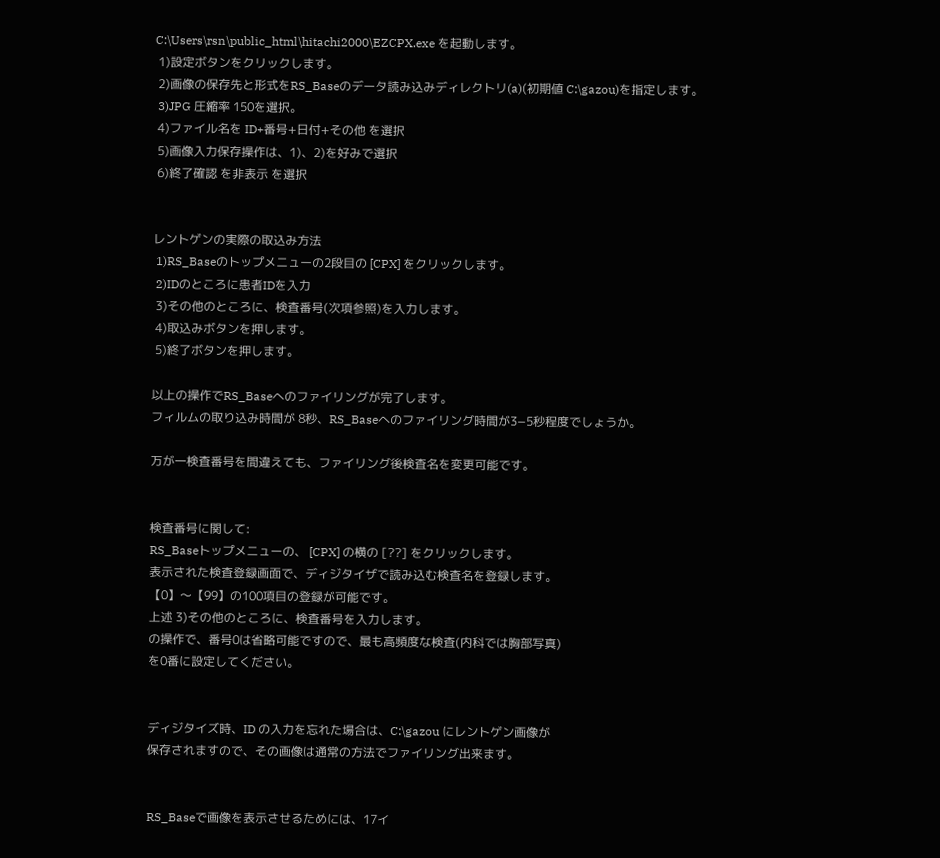C:\Users\rsn\public_html\hitachi2000\EZCPX.exe を起動します。
 1)設定ボタンをクリックします。
 2)画像の保存先と形式をRS_Baseのデータ読み込みディレクトリ(a)(初期値 C:\gazou)を指定します。
 3)JPG 圧縮率 150を選択。
 4)ファイル名を ID+番号+日付+その他 を選択
 5)画像入力保存操作は、1)、2)を好みで選択
 6)終了確認 を非表示 を選択


レントゲンの実際の取込み方法
 1)RS_Baseのトップメニューの2段目の [CPX] をクリックします。
 2)IDのところに患者IDを入力
 3)その他のところに、検査番号(次項参照)を入力します。
 4)取込みボタンを押します。
 5)終了ボタンを押します。

以上の操作でRS_Baseへのファイリングが完了します。
フィルムの取り込み時間が 8秒、RS_Baseへのファイリング時間が3−5秒程度でしょうか。

万が一検査番号を間違えても、ファイリング後検査名を変更可能です。


検査番号に関して:
RS_Baseトップメニューの、 [CPX] の横の [??] をクリックします。
表示された検査登録画面で、ディジタイザで読み込む検査名を登録します。
【0】〜【99】の100項目の登録が可能です。
上述 3)その他のところに、検査番号を入力します。
の操作で、番号0は省略可能ですので、最も高頻度な検査(内科では胸部写真)
を0番に設定してください。


ディジタイズ時、ID の入力を忘れた場合は、C:\gazou にレントゲン画像が
保存されますので、その画像は通常の方法でファイリング出来ます。


RS_Baseで画像を表示させるためには、17イ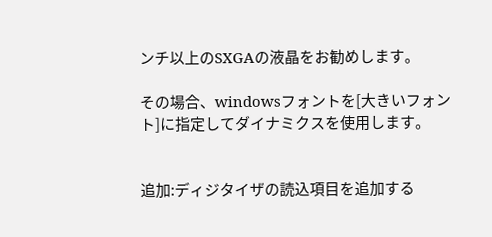ンチ以上のSXGAの液晶をお勧めします。

その場合、windowsフォントを[大きいフォント]に指定してダイナミクスを使用します。


追加:ディジタイザの読込項目を追加する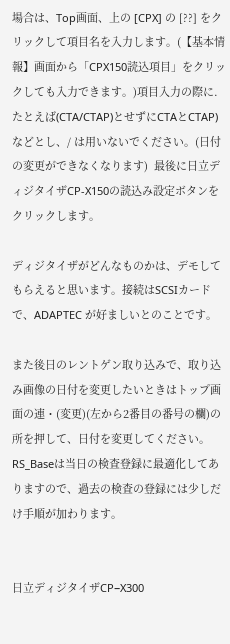場合は、Top画面、上の [CPX] の [??] をクリックして項目名を入力します。(【基本情報】画面から「CPX150読込項目」をクリックしても入力できます。)項目入力の際に.たとえば(CTA/CTAP)とせずにCTAとCTAP)などとし、/ は用いないでください。(日付の変更ができなくなります)  最後に日立ディジタイザCP-X150の読込み設定ボタンをクリックします。

ディジタイザがどんなものかは、デモしてもらえると思います。接続はSCSIカードで、ADAPTEC が好ましいとのことです。

また後日のレントゲン取り込みで、取り込み画像の日付を変更したいときはトップ画面の連・(変更)(左から2番目の番号の欄)の所を押して、日付を変更してください。RS_Baseは当日の検査登録に最適化してありますので、過去の検査の登録には少しだけ手順が加わります。


日立ディジタイザCP−X300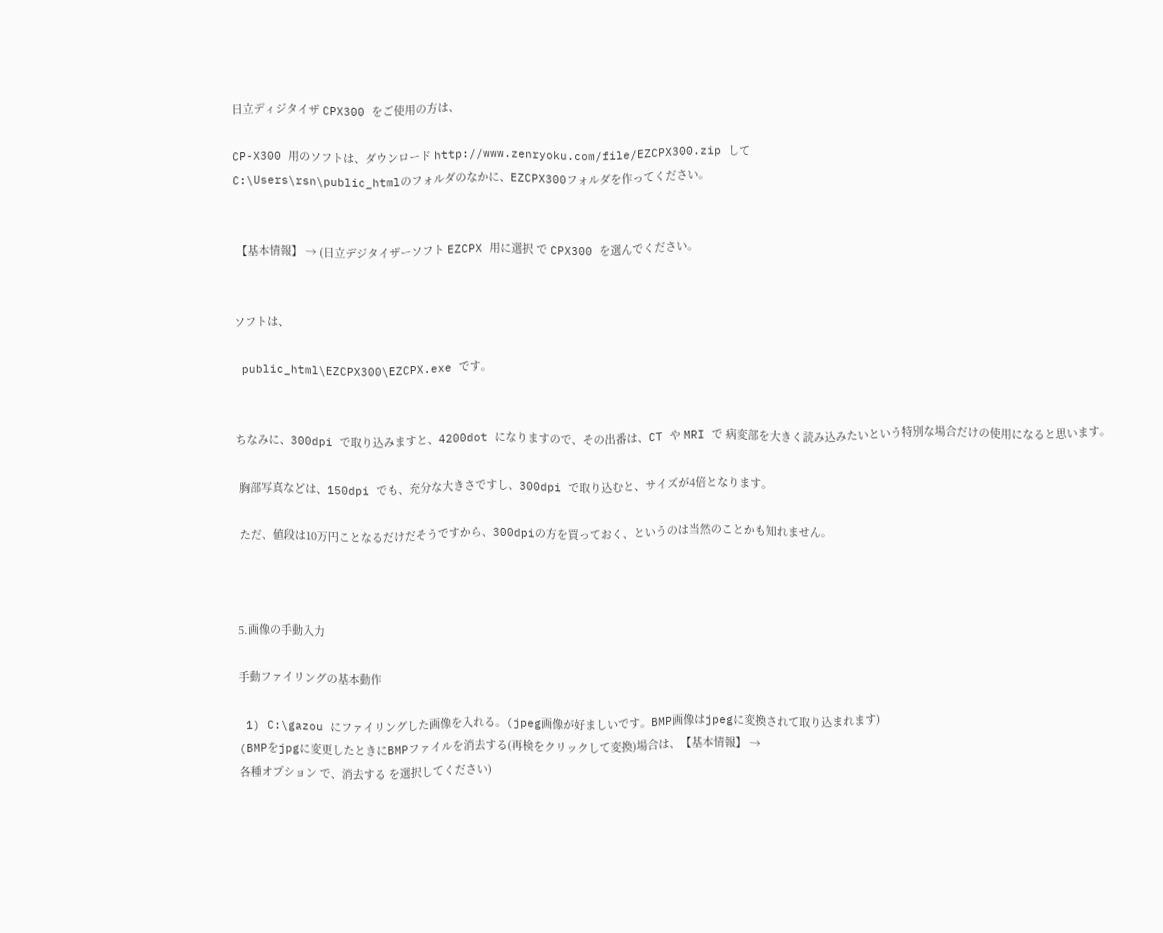日立ディジタイザ CPX300 をご使用の方は、

CP-X300 用のソフトは、ダウンロード http://www.zenryoku.com/file/EZCPX300.zip して
C:\Users\rsn\public_htmlのフォルダのなかに、EZCPX300フォルダを作ってください。


 【基本情報】 → (日立デジタイザーソフト EZCPX 用に選択 で CPX300 を選んでください。


ソフトは、

 public_html\EZCPX300\EZCPX.exe です。


ちなみに、300dpi で取り込みますと、4200dot になりますので、その出番は、CT や MRI で 病変部を大きく読み込みたいという特別な場合だけの使用になると思います。

 胸部写真などは、150dpi でも、充分な大きさですし、300dpi で取り込むと、サイズが4倍となります。

 ただ、値段は10万円ことなるだけだそうですから、300dpiの方を買っておく、というのは当然のことかも知れません。



5.画像の手動入力

手動ファイリングの基本動作

 1) C:\gazou にファイリングした画像を入れる。(jpeg画像が好ましいです。BMP画像はjpegに変換されて取り込まれます)
(BMPをjpgに変更したときにBMPファイルを消去する(再検をクリックして変換)場合は、【基本情報】 →
各種オプション で、消去する を選択してください)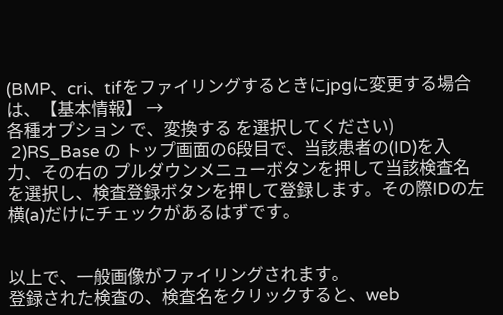(BMP、cri、tifをファイリングするときにjpgに変更する場合は、【基本情報】 →
各種オプション で、変換する を選択してください)
 2)RS_Base の トップ画面の6段目で、当該患者の(ID)を入力、その右の プルダウンメニューボタンを押して当該検査名を選択し、検査登録ボタンを押して登録します。その際IDの左横(a)だけにチェックがあるはずです。


以上で、一般画像がファイリングされます。
登録された検査の、検査名をクリックすると、web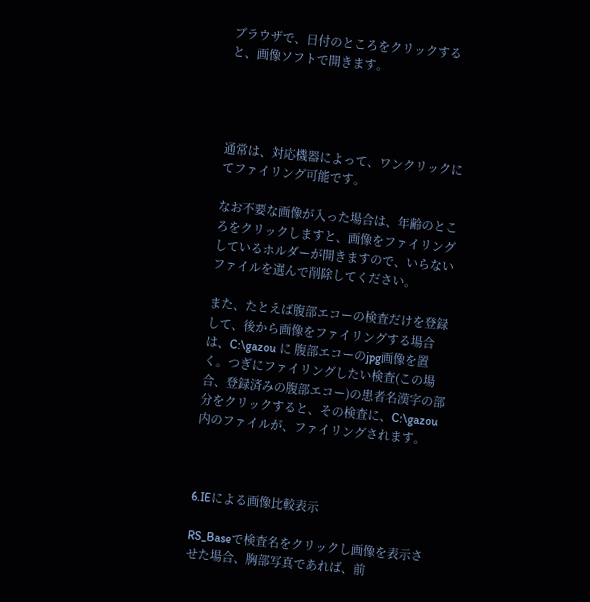ブラウザで、日付のところをクリックすると、画像ソフトで開きます。




通常は、対応機器によって、ワンクリックにてファイリング可能です。

なお不要な画像が入った場合は、年齢のところをクリックしますと、画像をファイリングしているホルダーが開きますので、いらないファイルを選んで削除してください。

また、たとえば腹部エコーの検査だけを登録して、後から画像をファイリングする場合は、C:\gazou に 腹部エコーのjpg画像を置く。つぎにファイリングしたい検査(この場合、登録済みの腹部エコー)の患者名漢字の部分をクリックすると、その検査に、C:\gazou 内のファイルが、ファイリングされます。



6.IEによる画像比較表示

RS_Baseで検査名をクリックし画像を表示させた場合、胸部写真であれば、前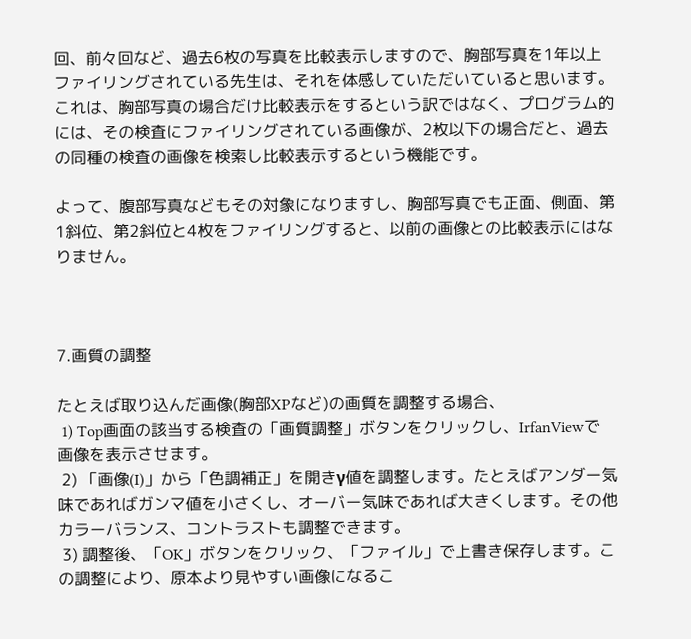回、前々回など、過去6枚の写真を比較表示しますので、胸部写真を1年以上ファイリングされている先生は、それを体感していただいていると思います。これは、胸部写真の場合だけ比較表示をするという訳ではなく、プログラム的には、その検査にファイリングされている画像が、2枚以下の場合だと、過去の同種の検査の画像を検索し比較表示するという機能です。

よって、腹部写真などもその対象になりますし、胸部写真でも正面、側面、第1斜位、第2斜位と4枚をファイリングすると、以前の画像との比較表示にはなりません。



7.画質の調整

たとえば取り込んだ画像(胸部XPなど)の画質を調整する場合、
 1) Top画面の該当する検査の「画質調整」ボタンをクリックし、IrfanViewで画像を表示させます。
 2) 「画像(I)」から「色調補正」を開きγ値を調整します。たとえばアンダー気味であればガンマ値を小さくし、オーバー気味であれば大きくします。その他カラーバランス、コントラストも調整できます。
 3) 調整後、「OK」ボタンをクリック、「ファイル」で上書き保存します。この調整により、原本より見やすい画像になるこ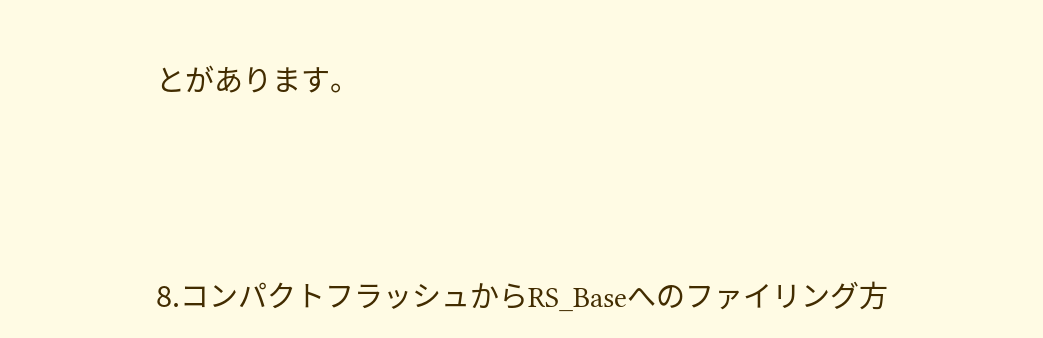とがあります。



8.コンパクトフラッシュからRS_Baseへのファイリング方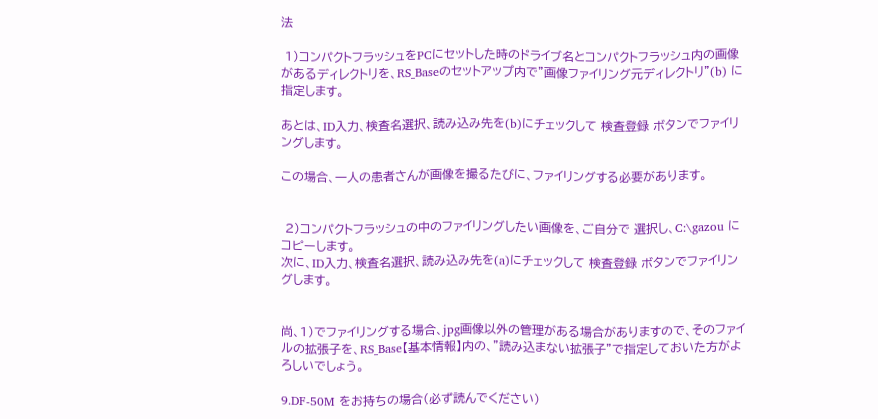法

 1)コンパクトフラッシュをPCにセットした時のドライブ名とコンパクトフラッシュ内の画像があるディレクトリを、RS_Baseのセットアップ内で"画像ファイリング元ディレクトリ"(b) に指定します。

あとは、ID入力、検査名選択、読み込み先を(b)にチェックして 検査登録 ボタンでファイリングします。

この場合、一人の患者さんが画像を撮るたびに、ファイリングする必要があります。


 2)コンパクトフラッシュの中のファイリングしたい画像を、ご自分で 選択し、C:\gazou にコピーします。
次に、ID入力、検査名選択、読み込み先を(a)にチェックして 検査登録 ボタンでファイリングします。


尚、1)でファイリングする場合、jpg画像以外の管理がある場合がありますので、そのファイルの拡張子を、RS_Base【基本情報】内の、"読み込まない拡張子"で指定しておいた方がよろしいでしょう。

9.DF-50M をお持ちの場合(必ず読んでください)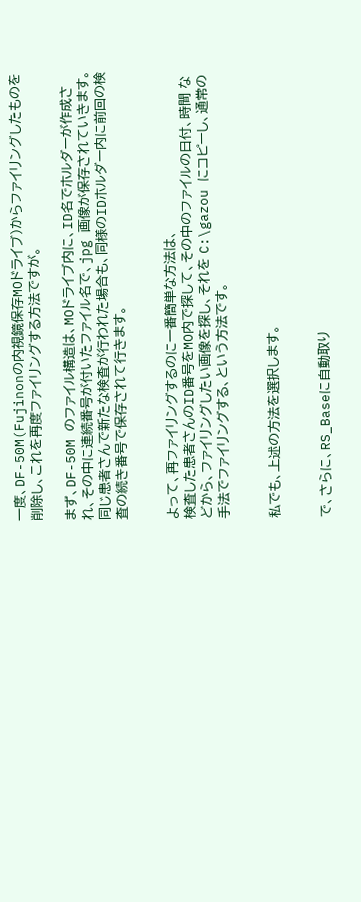一度、DF-50M(Fujinonの内視鏡保存MOドライブ)からファイリングしたものを削除し、これを再度ファイリングする方法ですが。

まず、DF-50M のファイル構造は、MOドライブ内に、ID名でホルダーが作成され、その中に連続番号が付いたファイル名で、jpg 画像が保存されていきます。
同じ患者さんで新たな検査が行われた場合も、同様のIDホルダー内に前回の検査の続き番号で保存されて行きます。


よって、再ファイリングするのに一番簡単な方法は、
検査した患者さんのID番号をMO内で探して、その中のファイルの日付、時間 などから、ファイリングしたい画像を探し、それを C:\gazou にコピーし、通常の手法でファイリングする、という方法です。


私でも、上述の方法を選択します。


で、さらに、RS_Baseに自動取り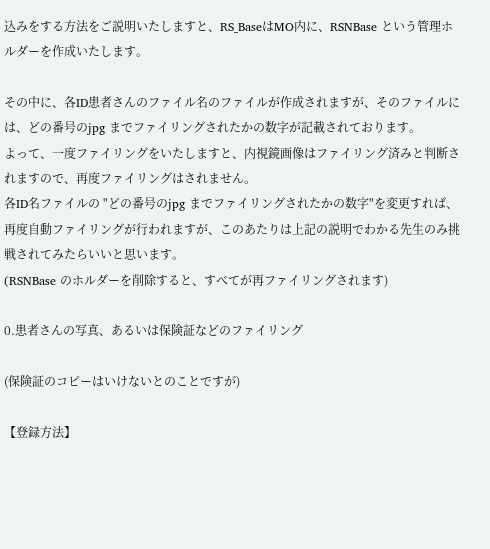込みをする方法をご説明いたしますと、RS_BaseはMO内に、RSNBase という管理ホルダーを作成いたします。

その中に、各ID患者さんのファイル名のファイルが作成されますが、そのファイルには、どの番号のjpg までファイリングされたかの数字が記載されております。
よって、一度ファイリングをいたしますと、内視鏡画像はファイリング済みと判断されますので、再度ファイリングはされません。
各ID名ファイルの "どの番号のjpg までファイリングされたかの数字"を変更すれば、再度自動ファイリングが行われますが、このあたりは上記の説明でわかる先生のみ挑戦されてみたらいいと思います。
(RSNBase のホルダーを削除すると、すべてが再ファイリングされます)

0.患者さんの写真、あるいは保険証などのファイリング

(保険証のコピーはいけないとのことですが)

【登録方法】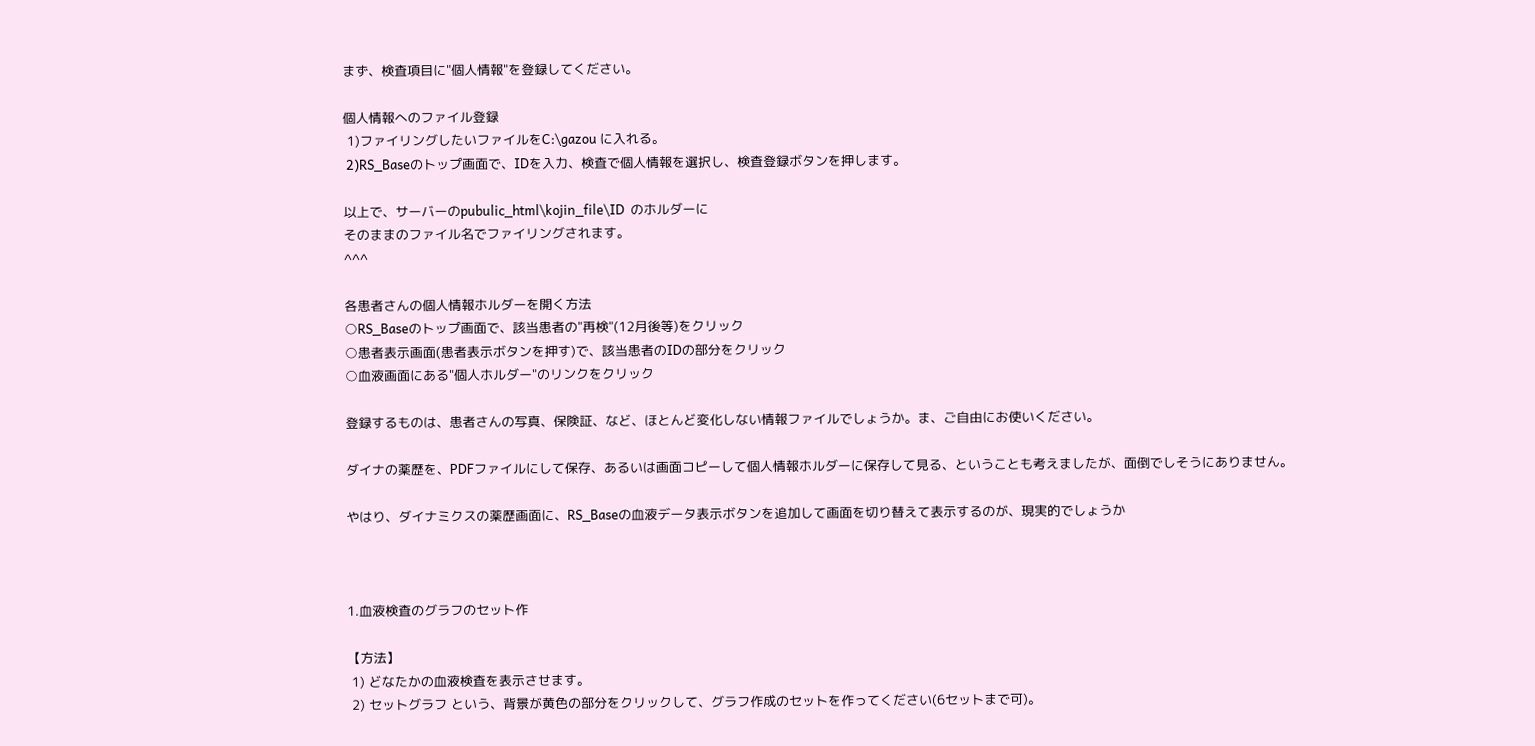まず、検査項目に"個人情報"を登録してください。

個人情報へのファイル登録
 1)ファイリングしたいファイルをC:\gazou に入れる。
 2)RS_Baseのトップ画面で、IDを入力、検査で個人情報を選択し、検査登録ボタンを押します。

以上で、サーバーのpubulic_html\kojin_file\ID  のホルダーに
そのままのファイル名でファイリングされます。
^^^

各患者さんの個人情報ホルダーを開く方法
○RS_Baseのトップ画面で、該当患者の"再検"(12月後等)をクリック
○患者表示画面(患者表示ボタンを押す)で、該当患者のIDの部分をクリック
○血液画面にある"個人ホルダー"のリンクをクリック

登録するものは、患者さんの写真、保険証、など、ほとんど変化しない情報ファイルでしょうか。ま、ご自由にお使いください。

ダイナの薬歴を、PDFファイルにして保存、あるいは画面コピーして個人情報ホルダーに保存して見る、ということも考えましたが、面倒でしそうにありません。

やはり、ダイナミクスの薬歴画面に、RS_Baseの血液データ表示ボタンを追加して画面を切り替えて表示するのが、現実的でしょうか



1.血液検査のグラフのセット作

【方法】
 1) どなたかの血液検査を表示させます。
 2) セットグラフ という、背景が黄色の部分をクリックして、グラフ作成のセットを作ってください(6セットまで可)。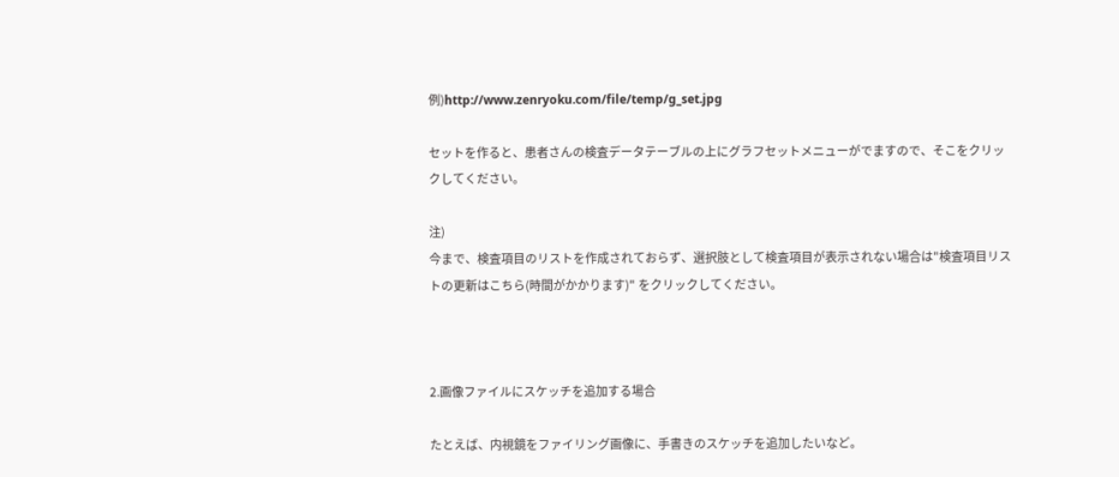例)http://www.zenryoku.com/file/temp/g_set.jpg

セットを作ると、患者さんの検査データテーブルの上にグラフセットメニューがでますので、そこをクリックしてください。

注)
今まで、検査項目のリストを作成されておらず、選択肢として検査項目が表示されない場合は"検査項目リストの更新はこちら(時間がかかります)" をクリックしてください。



2.画像ファイルにスケッチを追加する場合

たとえば、内視鏡をファイリング画像に、手書きのスケッチを追加したいなど。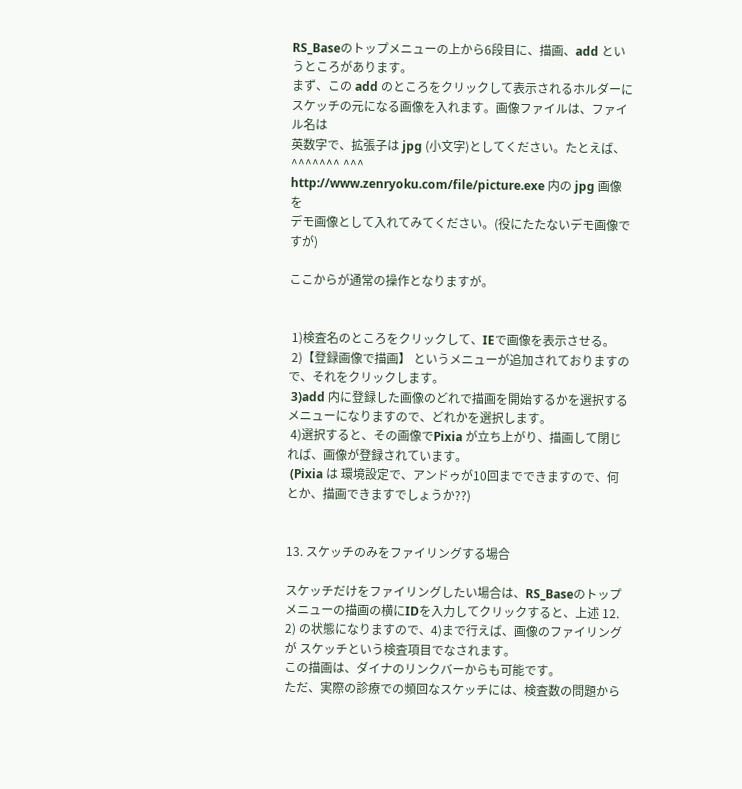RS_Baseのトップメニューの上から6段目に、描画、add というところがあります。
まず、この add のところをクリックして表示されるホルダーにスケッチの元になる画像を入れます。画像ファイルは、ファイル名は
英数字で、拡張子は jpg (小文字)としてください。たとえば、
^^^^^^^ ^^^
http://www.zenryoku.com/file/picture.exe 内の jpg 画像を
デモ画像として入れてみてください。(役にたたないデモ画像ですが)

ここからが通常の操作となりますが。


 1)検査名のところをクリックして、IEで画像を表示させる。
 2)【登録画像で描画】 というメニューが追加されておりますので、それをクリックします。
 3)add 内に登録した画像のどれで描画を開始するかを選択するメニューになりますので、どれかを選択します。
 4)選択すると、その画像でPixia が立ち上がり、描画して閉じれば、画像が登録されています。
 (Pixia は 環境設定で、アンドゥが10回までできますので、何とか、描画できますでしょうか??)


13. スケッチのみをファイリングする場合

スケッチだけをファイリングしたい場合は、RS_Baseのトップメニューの描画の横にIDを入力してクリックすると、上述 12. 2) の状態になりますので、4)まで行えば、画像のファイリングが スケッチという検査項目でなされます。
この描画は、ダイナのリンクバーからも可能です。
ただ、実際の診療での頻回なスケッチには、検査数の問題から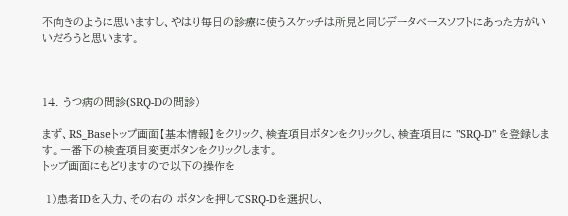不向きのように思いますし、やはり毎日の診療に使うスケッチは所見と同じデータベースソフトにあった方がいいだろうと思います。



14. うつ病の問診(SRQ-Dの問診)

まず、RS_Baseトップ画面【基本情報】をクリック、検査項目ボタンをクリックし、検査項目に "SRQ-D" を登録します。一番下の検査項目変更ボタンをクリックします。
トップ画面にもどりますので以下の操作を

 1)患者IDを入力、その右の ボタンを押してSRQ-Dを選択し、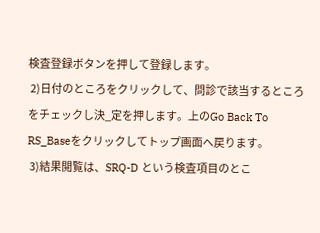検査登録ボタンを押して登録します。
 2)日付のところをクリックして、問診で該当するところをチェックし決_定を押します。上のGo Back To RS_Baseをクリックしてトップ画面へ戻ります。
 3)結果閲覧は、SRQ-D という検査項目のとこ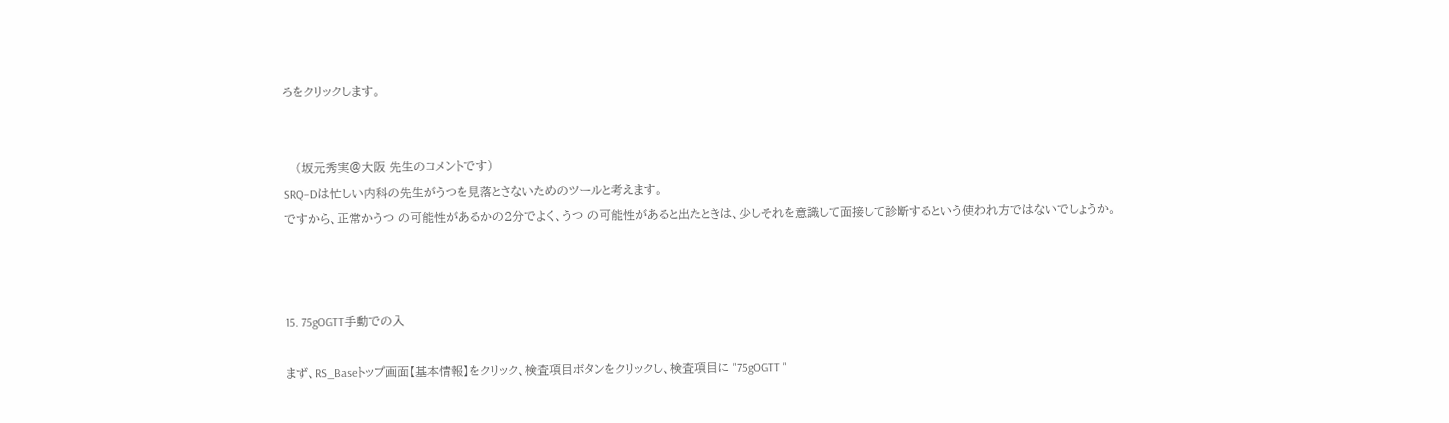ろをクリックします。


   (坂元秀実@大阪 先生のコメントです)
SRQ−Dは忙しい内科の先生がうつを見落とさないためのツールと考えます。
ですから、正常かうつ の可能性があるかの2分でよく、うつ の可能性があると出たときは、少しそれを意識して面接して診断するという使われ方ではないでしょうか。



15. 75gOGTT手動での入

まず、RS_Baseトップ画面【基本情報】をクリック、検査項目ボタンをクリックし、検査項目に "75gOGTT "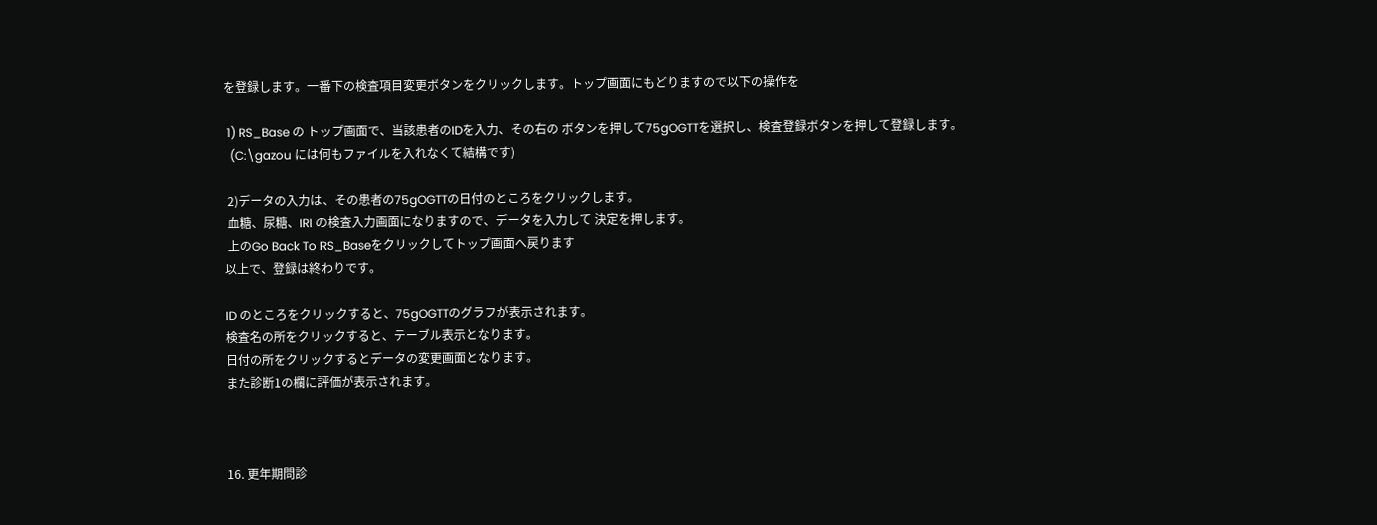を登録します。一番下の検査項目変更ボタンをクリックします。トップ画面にもどりますので以下の操作を

 1) RS_Base の トップ画面で、当該患者のIDを入力、その右の ボタンを押して75gOGTTを選択し、検査登録ボタンを押して登録します。
  (C:\gazou には何もファイルを入れなくて結構です)

 2)データの入力は、その患者の75gOGTTの日付のところをクリックします。
 血糖、尿糖、IRI の検査入力画面になりますので、データを入力して 決定を押します。
 上のGo Back To RS_Baseをクリックしてトップ画面へ戻ります
以上で、登録は終わりです。

ID のところをクリックすると、75gOGTTのグラフが表示されます。
検査名の所をクリックすると、テーブル表示となります。
日付の所をクリックするとデータの変更画面となります。
また診断1の欄に評価が表示されます。



16. 更年期問診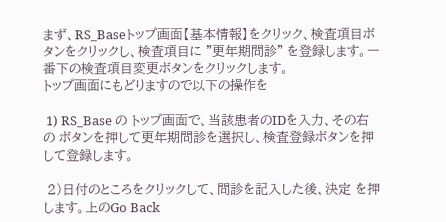まず、RS_Baseトップ画面【基本情報】をクリック、検査項目ボタンをクリックし、検査項目に "更年期問診" を登録します。一番下の検査項目変更ボタンをクリックします。
トップ画面にもどりますので以下の操作を

 1) RS_Base の トップ画面で、当該患者のIDを入力、その右の ボタンを押して更年期問診を選択し、検査登録ボタンを押して登録します。

 2)日付のところをクリックして、問診を記入した後、決定 を押します。上のGo Back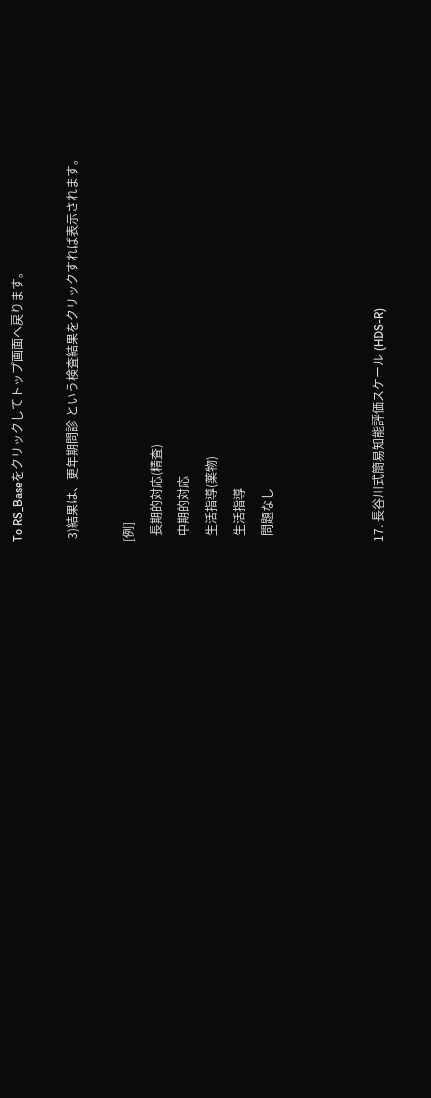To RS_Baseをクリックしてトップ画面へ戻ります。

 3)結果は、更年期問診 という検査結果をクリックすれば表示されます。

[例]
  長期的対応(精査)
  中期的対応
  生活指導(薬物)
  生活指導
  問題なし



17. 長谷川式簡易知能評価スケール (HDS-R)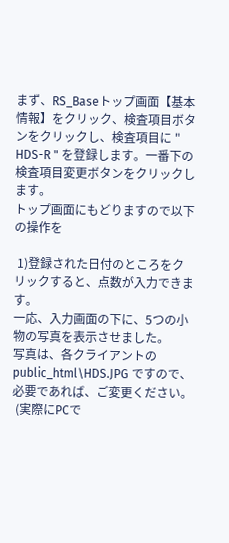まず、RS_Baseトップ画面【基本情報】をクリック、検査項目ボタンをクリックし、検査項目に " HDS-R " を登録します。一番下の検査項目変更ボタンをクリックします。
トップ画面にもどりますので以下の操作を

 1)登録された日付のところをクリックすると、点数が入力できます。
一応、入力画面の下に、5つの小物の写真を表示させました。
写真は、各クライアントの public_html\HDS.JPG ですので、必要であれば、ご変更ください。
 (実際にPCで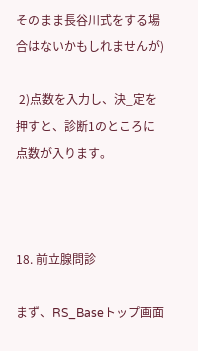そのまま長谷川式をする場合はないかもしれませんが)

 2)点数を入力し、決_定を押すと、診断1のところに点数が入ります。



18. 前立腺問診

まず、RS_Baseトップ画面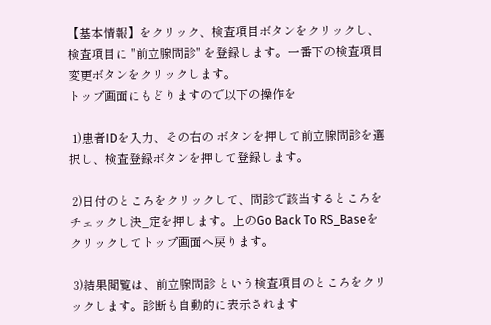【基本情報】をクリック、検査項目ボタンをクリックし、検査項目に "前立腺問診" を登録します。一番下の検査項目変更ボタンをクリックします。
トップ画面にもどりますので以下の操作を

 1)患者IDを入力、その右の ボタンを押して前立腺問診を選択し、検査登録ボタンを押して登録します。

 2)日付のところをクリックして、問診で該当するところをチェックし決_定を押します。上のGo Back To RS_Baseをクリックしてトップ画面へ戻ります。

 3)結果閲覧は、前立腺問診 という検査項目のところをクリックします。診断も自動的に表示されます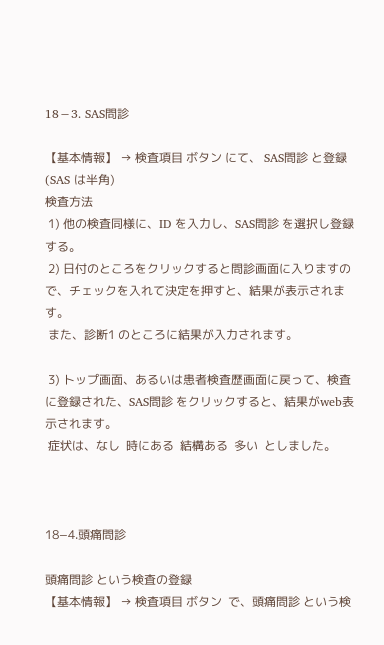18−3. SAS問診

【基本情報】 → 検査項目 ボタン にて、 SAS問診 と登録(SAS は半角)
検査方法
 1) 他の検査同様に、ID を入力し、SAS問診 を選択し登録する。
 2) 日付のところをクリックすると問診画面に入りますので、チェックを入れて決定を押すと、結果が表示されます。
 また、診断1 のところに結果が入力されます。

 3) トップ画面、あるいは患者検査歴画面に戻って、検査に登録された、SAS問診 をクリックすると、結果がweb表示されます。
 症状は、なし  時にある  結構ある  多い  としました。



18−4.頭痛問診

頭痛問診 という検査の登録
【基本情報】 → 検査項目 ボタン  で、頭痛問診 という検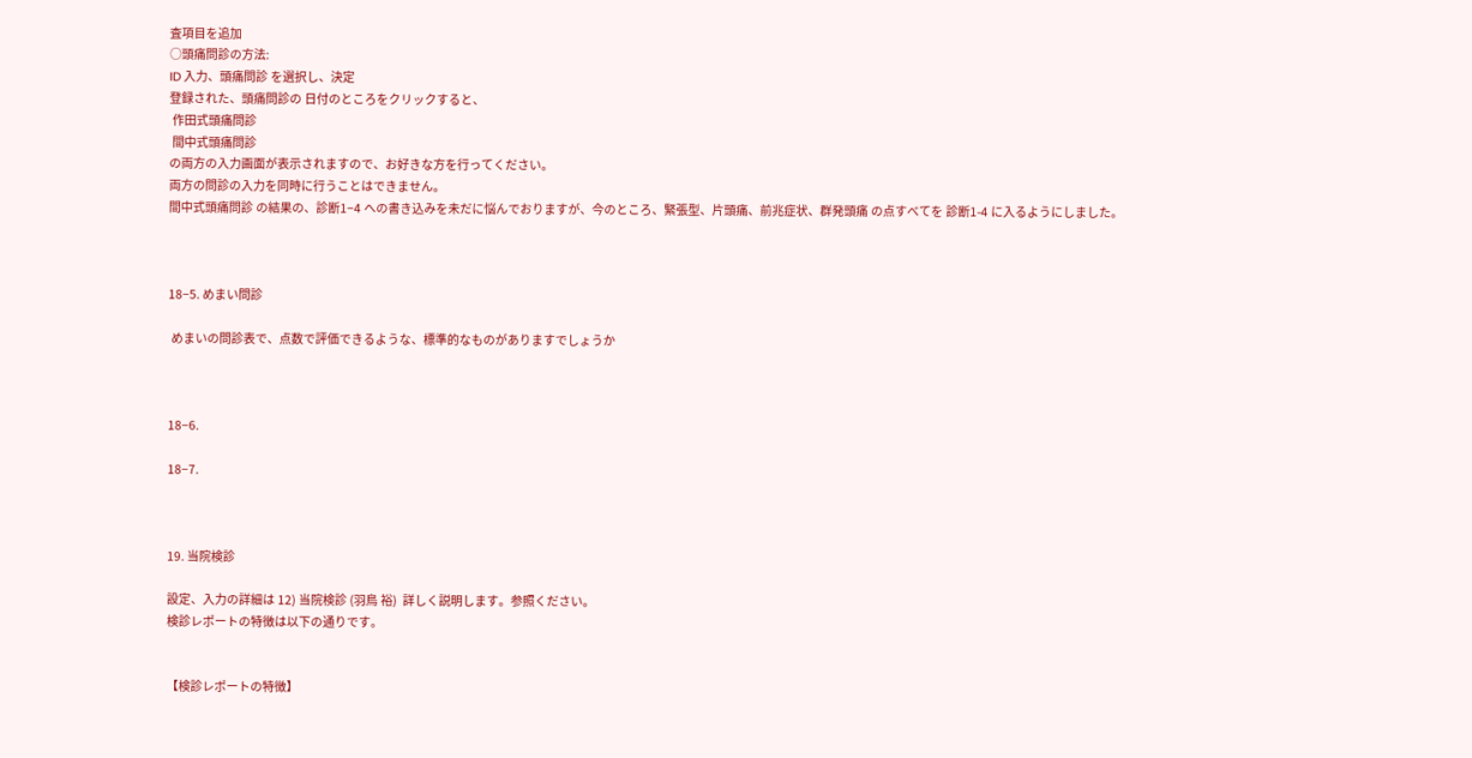査項目を追加
○頭痛問診の方法:
ID 入力、頭痛問診 を選択し、決定
登録された、頭痛問診の 日付のところをクリックすると、
 作田式頭痛問診
 間中式頭痛問診
の両方の入力画面が表示されますので、お好きな方を行ってください。
両方の問診の入力を同時に行うことはできません。
間中式頭痛問診 の結果の、診断1−4 への書き込みを未だに悩んでおりますが、今のところ、緊張型、片頭痛、前兆症状、群発頭痛 の点すべてを 診断1-4 に入るようにしました。



18−5. めまい問診

 めまいの問診表で、点数で評価できるような、標準的なものがありますでしょうか



18−6.

18−7.



19. 当院検診

設定、入力の詳細は 12) 当院検診 (羽鳥 裕)  詳しく説明します。参照ください。
検診レポートの特徴は以下の通りです。


【検診レポートの特徴】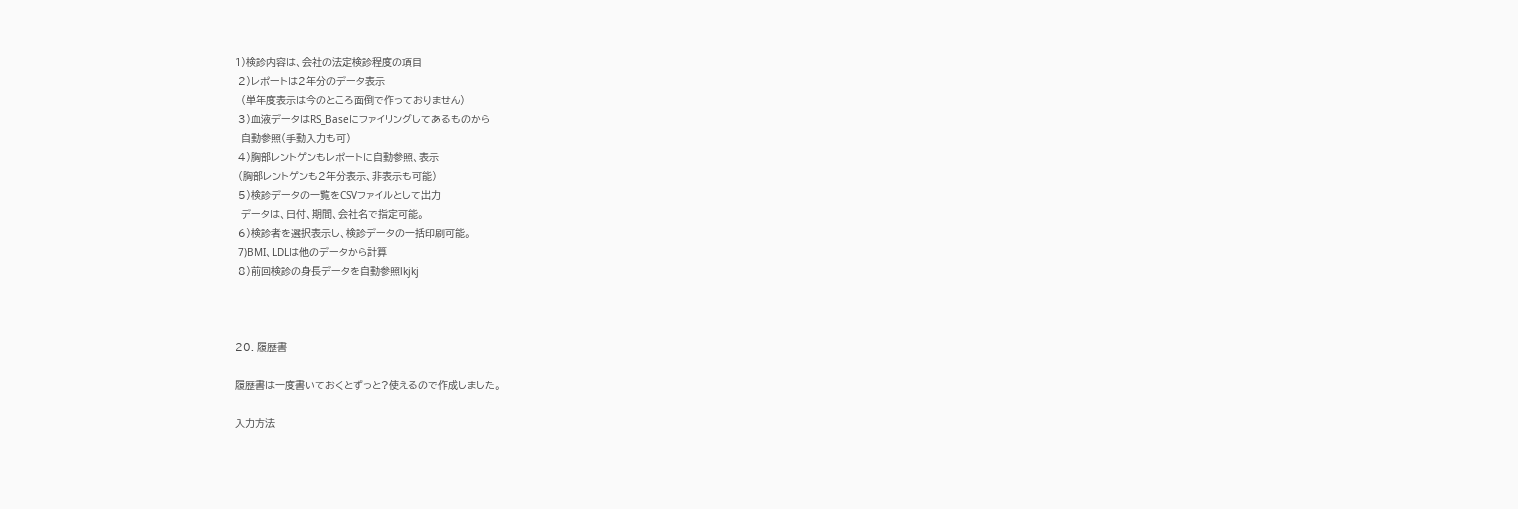1)検診内容は、会社の法定検診程度の項目
 2)レポートは2年分のデータ表示
  (単年度表示は今のところ面倒で作っておりません)
 3)血液データはRS_Baseにファイリングしてあるものから
  自動参照(手動入力も可)
 4)胸部レントゲンもレポートに自動参照、表示
 (胸部レントゲンも2年分表示、非表示も可能)
 5)検診データの一覧をCSVファイルとして出力
  データは、日付、期間、会社名で指定可能。
 6)検診者を選択表示し、検診データの一括印刷可能。
 7)BMI、LDLは他のデータから計算
 8)前回検診の身長データを自動参照lkjkj



20. 履歴書

履歴書は一度書いておくとずっと?使えるので作成しました。

入力方法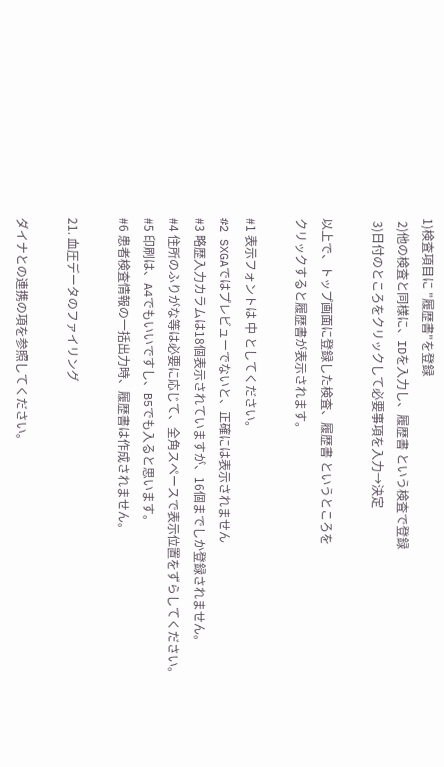1)検査項目に "履歴書"を登録
 2)他の検査と同様に、IDを入力し、履歴書 という検査で登録
 3)日付のところをクリックして必要事項を入力→決定

以上で、トップ画面に登録した検査、履歴書 というところを
クリックすると履歴書が表示されます。

#1 表示フォントは 中 としてください。
#2 SXGAではプレビューでないと、正確には表示されません
#3 略歴入力カラムは18個表示されていますが、16個までしか登録されません。
#4 住所のふりがな等は必要に応じて、全角スペースで表示位置をずらしてください。
#5 印刷は、A4でもいいですし、B5でも入ると思います。
#6 患者検査情報の一括出力時、履歴書は作成されません。

21. 血圧データのファイリング

ダイナとの連携の項を参照してください。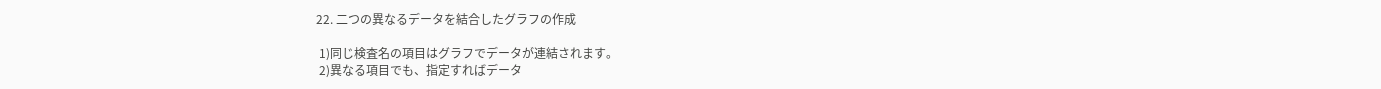22. 二つの異なるデータを結合したグラフの作成

 1)同じ検査名の項目はグラフでデータが連結されます。
 2)異なる項目でも、指定すればデータ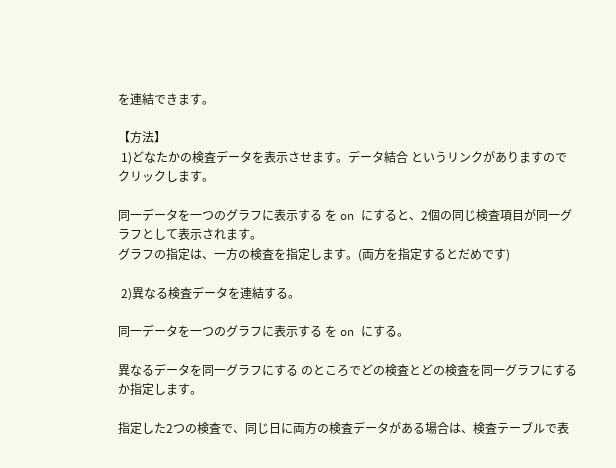を連結できます。

【方法】
 1)どなたかの検査データを表示させます。データ結合 というリンクがありますのでクリックします。

同一データを一つのグラフに表示する を on にすると、2個の同じ検査項目が同一グラフとして表示されます。
グラフの指定は、一方の検査を指定します。(両方を指定するとだめです)

 2)異なる検査データを連結する。

同一データを一つのグラフに表示する を on にする。

異なるデータを同一グラフにする のところでどの検査とどの検査を同一グラフにするか指定します。

指定した2つの検査で、同じ日に両方の検査データがある場合は、検査テーブルで表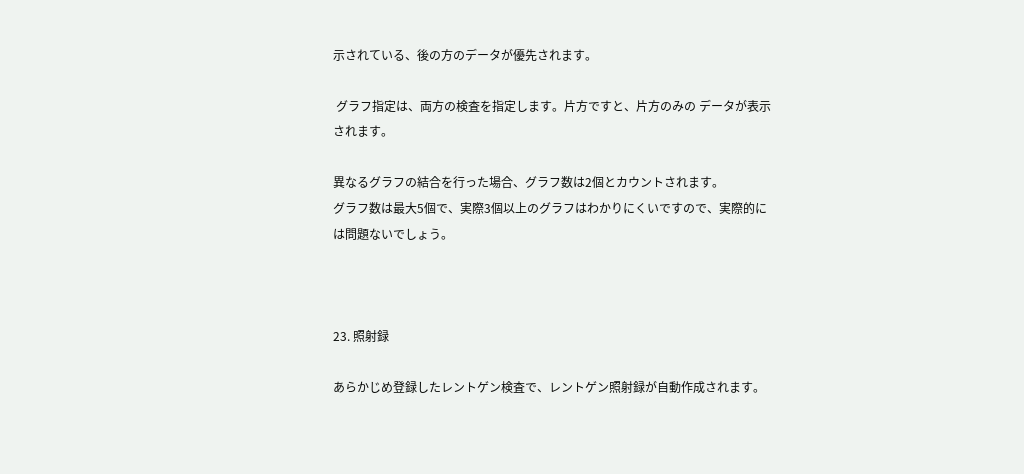示されている、後の方のデータが優先されます。

 グラフ指定は、両方の検査を指定します。片方ですと、片方のみの データが表示されます。

異なるグラフの結合を行った場合、グラフ数は2個とカウントされます。
グラフ数は最大5個で、実際3個以上のグラフはわかりにくいですので、実際的には問題ないでしょう。



23. 照射録

あらかじめ登録したレントゲン検査で、レントゲン照射録が自動作成されます。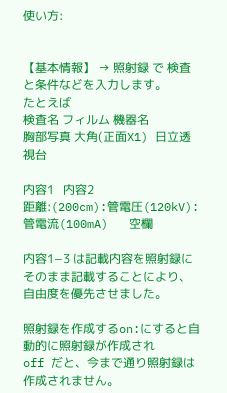使い方:


【基本情報】 → 照射録 で 検査と条件などを入力します。
たとえば
検査名 フィルム 機器名
胸部写真 大角(正面X1) 日立透視台

内容1   内容2
距離:(200cm):管電圧(120kV):管電流(100mA)   空欄

内容1−3 は記載内容を照射録にそのまま記載することにより、自由度を優先させました。

照射録を作成するon:にすると自動的に照射録が作成され
off だと、今まで通り照射録は作成されません。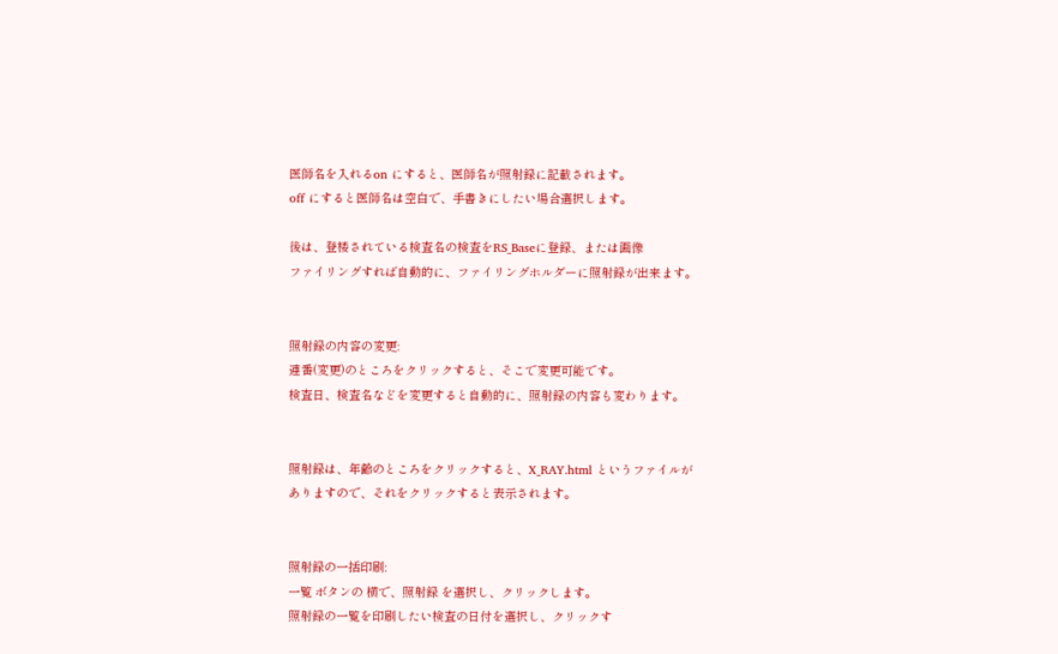医師名を入れるon にすると、医師名が照射録に記載されます。
off にすると医師名は空白で、手書きにしたい場合選択します。

後は、登楼されている検査名の検査をRS_Baseに登録、または画像
ファイリングすれば自動的に、ファイリングホルダーに照射録が出来ます。


照射録の内容の変更:
連番(変更)のところをクリックすると、そこで変更可能です。
検査日、検査名などを変更すると自動的に、照射録の内容も変わります。


照射録は、年齢のところをクリックすると、X_RAY.html というファイルが
ありますので、それをクリックすると表示されます。


照射録の一括印刷:
一覧 ボタンの 横で、照射録 を選択し、クリックします。
照射録の一覧を印刷したい検査の日付を選択し、クリックす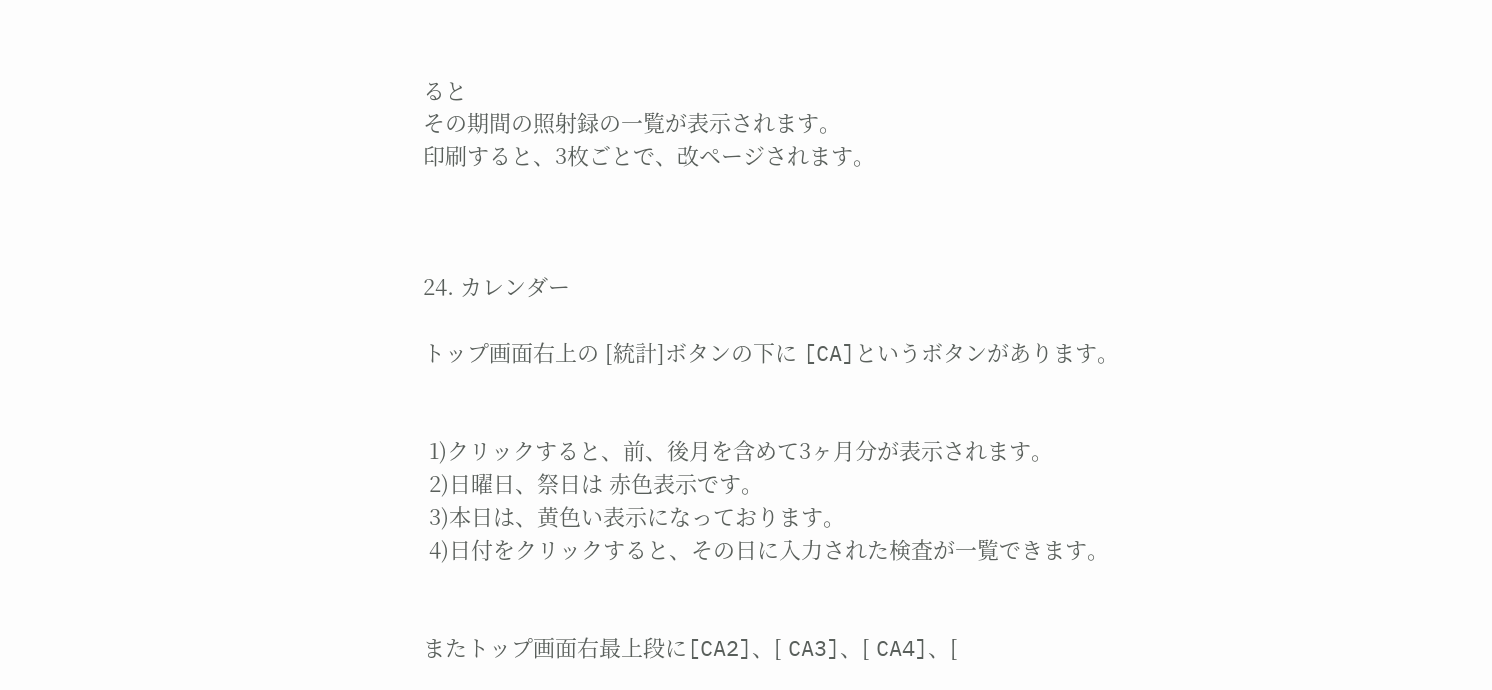ると
その期間の照射録の一覧が表示されます。
印刷すると、3枚ごとで、改ページされます。



24. カレンダー

トップ画面右上の [統計]ボタンの下に [CA]というボタンがあります。


 1)クリックすると、前、後月を含めて3ヶ月分が表示されます。
 2)日曜日、祭日は 赤色表示です。
 3)本日は、黄色い表示になっております。
 4)日付をクリックすると、その日に入力された検査が一覧できます。


またトップ画面右最上段に[CA2]、[ CA3]、[ CA4]、[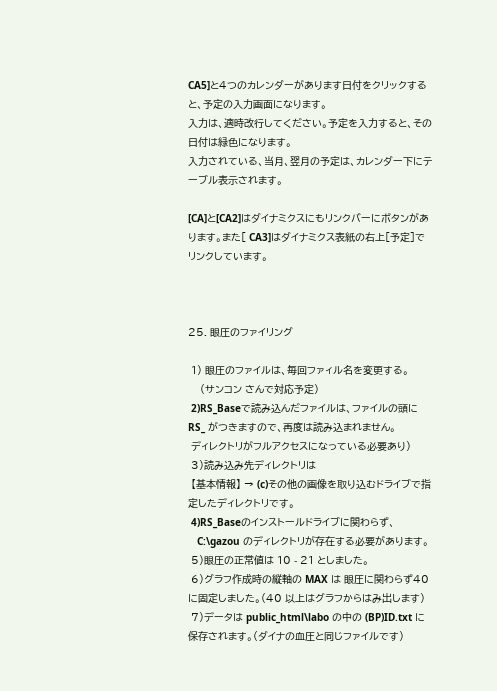CA5]と4つのカレンダーがあります日付をクリックすると、予定の入力画面になります。
入力は、適時改行してください。予定を入力すると、その日付は緑色になります。
入力されている、当月、翌月の予定は、カレンダー下にテーブル表示されます。

[CA]と[CA2]はダイナミクスにもリンクバーにボタンがあります。また[ CA3]はダイナミクス表紙の右上[予定]でリンクしています。



25. 眼圧のファイリング

 1) 眼圧のファイルは、毎回ファィル名を変更する。
    (サンコン さんで対応予定)
 2)RS_Baseで読み込んだファイルは、ファイルの頭にRS_ がつきますので、再度は読み込まれません。
 ディレクトリがフルアクセスになっている必要あり)
 3)読み込み先ディレクトリは
 【基本情報】 → (c)その他の画像を取り込むドライブで指定したディレクトリです。
 4)RS_Baseのインストールドライブに関わらず、
   C:\gazou のディレクトリが存在する必要があります。
 5)眼圧の正常値は 10 - 21 としました。
 6)グラフ作成時の縦軸の MAX は 眼圧に関わらず40に固定しました。(40 以上はグラフからはみ出します)
 7)データは public_html\labo の中の (BP)ID.txt に保存されます。(ダイナの血圧と同じファイルです)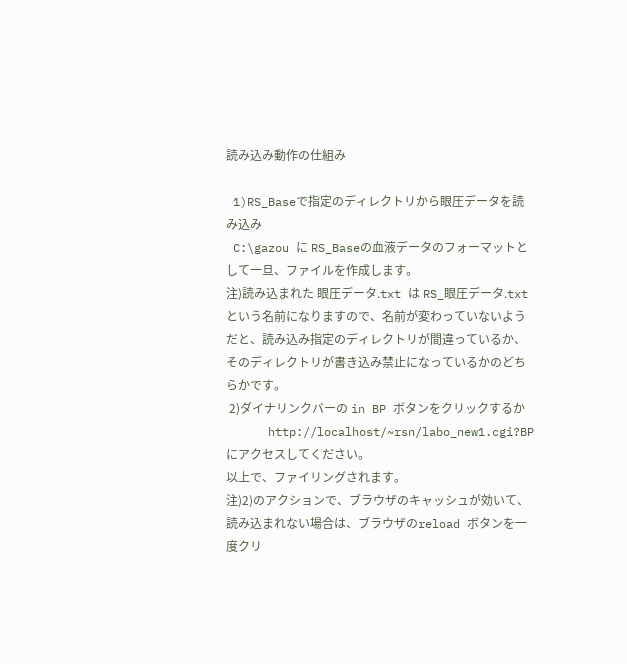読み込み動作の仕組み

 1)RS_Baseで指定のディレクトリから眼圧データを読み込み
 C:\gazou に RS_Baseの血液データのフォーマットとして一旦、ファイルを作成します。
注)読み込まれた 眼圧データ.txt は RS_眼圧データ.txtという名前になりますので、名前が変わっていないようだと、読み込み指定のディレクトリが間違っているか、そのディレクトリが書き込み禁止になっているかのどちらかです。
 2)ダイナリンクバーの in BP ボタンをクリックするか
      http://localhost/~rsn/labo_new1.cgi?BP にアクセスしてください。
以上で、ファイリングされます。
注)2)のアクションで、ブラウザのキャッシュが効いて、読み込まれない場合は、ブラウザのreload ボタンを一度クリ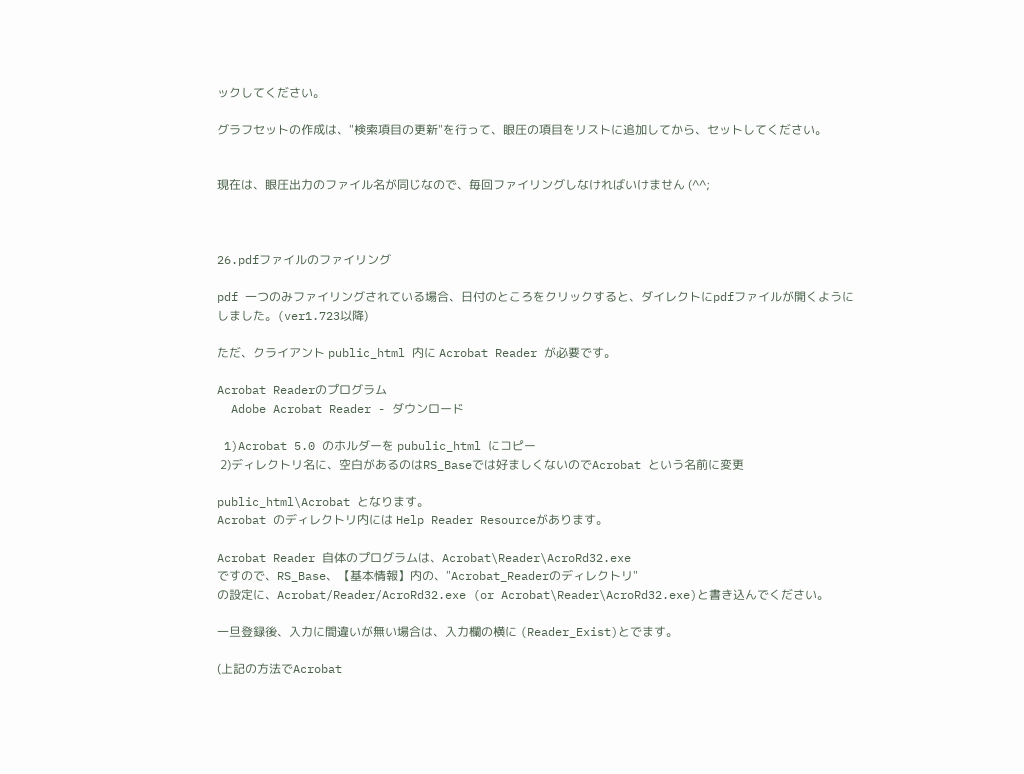ックしてください。

グラフセットの作成は、"検索項目の更新"を行って、眼圧の項目をリストに追加してから、セットしてください。


現在は、眼圧出力のファイル名が同じなので、毎回ファイリングしなければいけません (^^;



26.pdfファイルのファイリング

pdf 一つのみファイリングされている場合、日付のところをクリックすると、ダイレクトにpdfファイルが開くようにしました。(ver1.723以降)

ただ、クライアント public_html 内に Acrobat Reader が必要です。

Acrobat Readerのプログラム
  Adobe Acrobat Reader - ダウンロード

 1)Acrobat 5.0 のホルダーを pubulic_html にコピー
 2)ディレクトリ名に、空白があるのはRS_Baseでは好ましくないのでAcrobat という名前に変更

public_html\Acrobat となります。
Acrobat のディレクトリ内には Help Reader Resourceがあります。

Acrobat Reader 自体のプログラムは、Acrobat\Reader\AcroRd32.exe
ですので、RS_Base、【基本情報】内の、"Acrobat_Readerのディレクトリ"
の設定に、Acrobat/Reader/AcroRd32.exe (or Acrobat\Reader\AcroRd32.exe)と書き込んでください。

一旦登録後、入力に間違いが無い場合は、入力欄の横に (Reader_Exist)とでます。

(上記の方法でAcrobat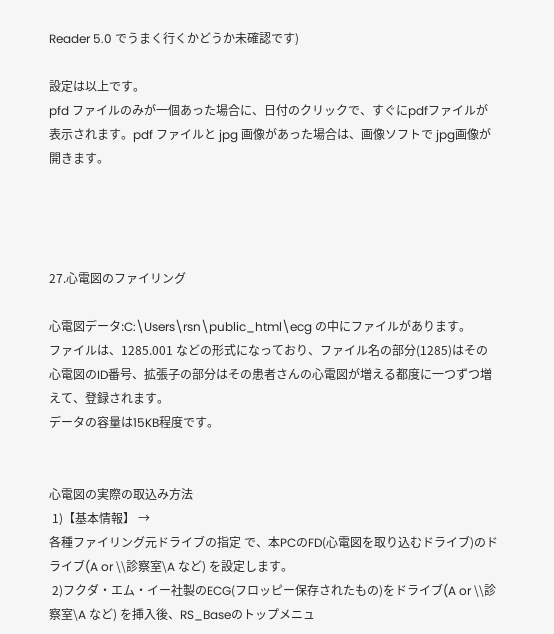Reader 5.0 でうまく行くかどうか未確認です)

設定は以上です。
pfd ファイルのみが一個あった場合に、日付のクリックで、すぐにpdfファイルが表示されます。pdf ファイルと jpg 画像があった場合は、画像ソフトで jpg画像が開きます。




27.心電図のファイリング

心電図データ:C:\Users\rsn\public_html\ecg の中にファイルがあります。
ファイルは、1285.001 などの形式になっており、ファイル名の部分(1285)はその心電図のID番号、拡張子の部分はその患者さんの心電図が増える都度に一つずつ増えて、登録されます。
データの容量は15KB程度です。


心電図の実際の取込み方法
 1)【基本情報】 →
各種ファイリング元ドライブの指定 で、本PCのFD(心電図を取り込むドライブ)のドライブ(A or \\診察室\A など) を設定します。
 2)フクダ・エム・イー社製のECG(フロッピー保存されたもの)をドライブ(A or \\診察室\A など) を挿入後、RS_Baseのトップメニュ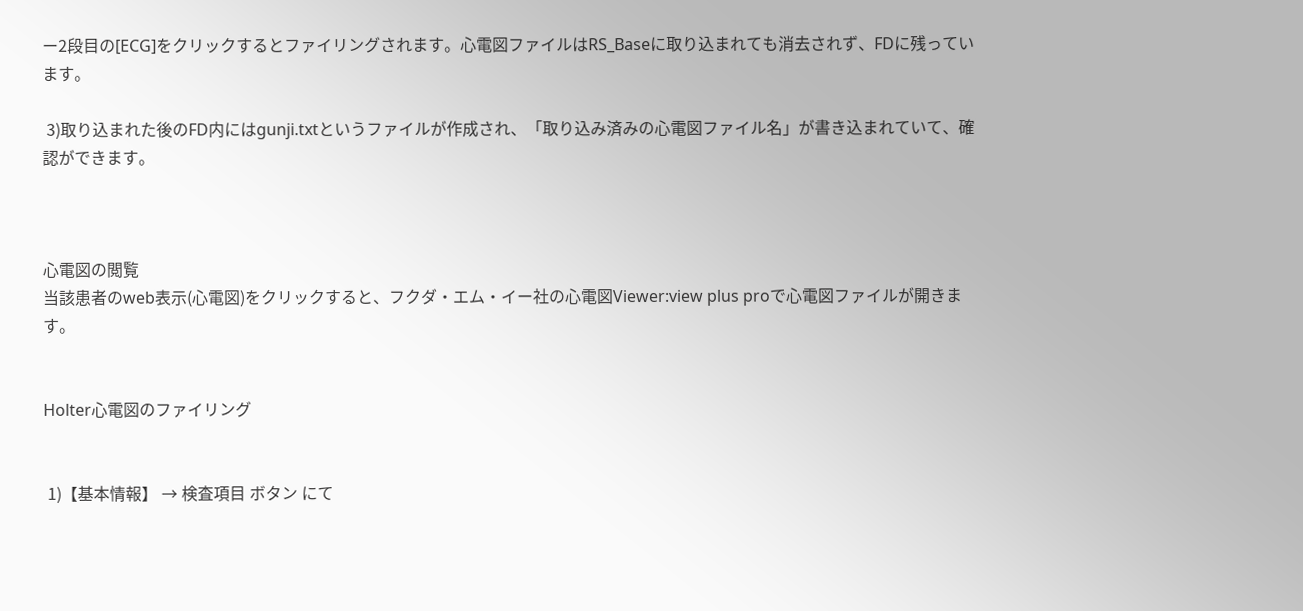ー2段目の[ECG]をクリックするとファイリングされます。心電図ファイルはRS_Baseに取り込まれても消去されず、FDに残っています。

 3)取り込まれた後のFD内にはgunji.txtというファイルが作成され、「取り込み済みの心電図ファイル名」が書き込まれていて、確認ができます。



心電図の閲覧
当該患者のweb表示(心電図)をクリックすると、フクダ・エム・イー社の心電図Viewer:view plus proで心電図ファイルが開きます。


Holter心電図のファイリング


 1)【基本情報】 → 検査項目 ボタン にて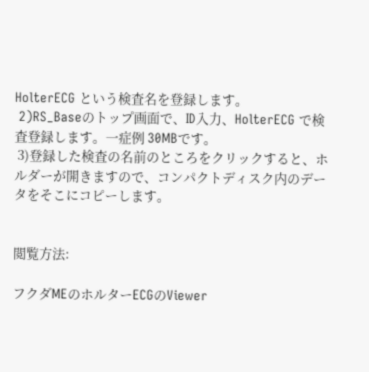HolterECG という検査名を登録します。
 2)RS_Baseのトップ画面で、ID入力、HolterECG で検査登録します。一症例 30MBです。
 3)登録した検査の名前のところをクリックすると、ホルダーが開きますので、コンパクトディスク内のデータをそこにコピーします。


閲覧方法:

フクダMEのホルターECGのViewer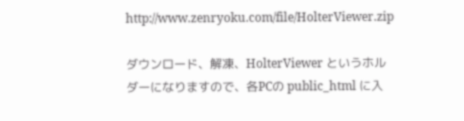http://www.zenryoku.com/file/HolterViewer.zip

ダウンロード、解凍、HolterViewer というホルダーになりますので、各PCの public_html に入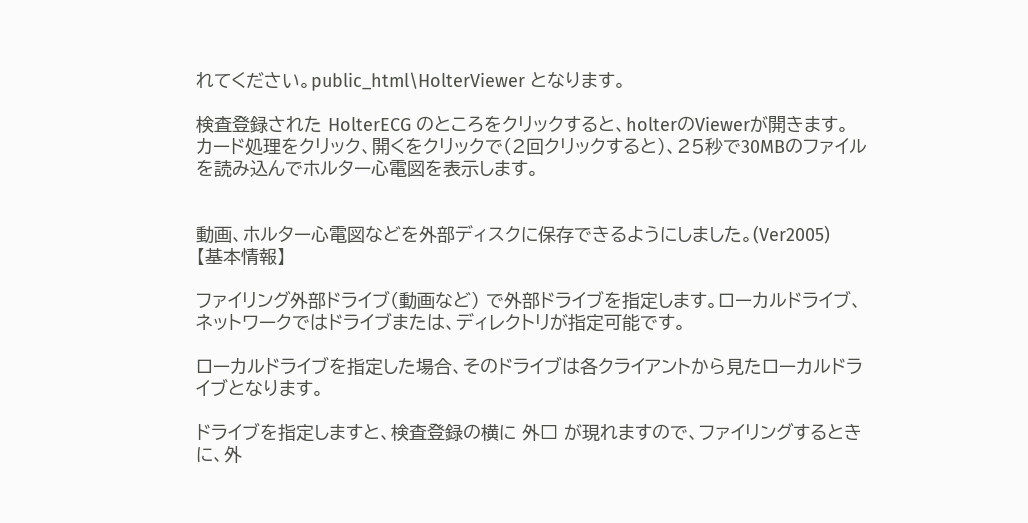れてください。public_html\HolterViewer となります。

検査登録された HolterECG のところをクリックすると、holterのViewerが開きます。
カード処理をクリック、開くをクリックで(2回クリックすると)、25秒で30MBのファイルを読み込んでホルター心電図を表示します。


動画、ホルター心電図などを外部ディスクに保存できるようにしました。(Ver2005)
【基本情報】

ファイリング外部ドライブ(動画など) で外部ドライブを指定します。ローカルドライブ、ネットワークではドライブまたは、ディレクトリが指定可能です。

ローカルドライブを指定した場合、そのドライブは各クライアントから見たローカルドライブとなります。

ドライブを指定しますと、検査登録の横に 外□ が現れますので、ファイリングするときに、外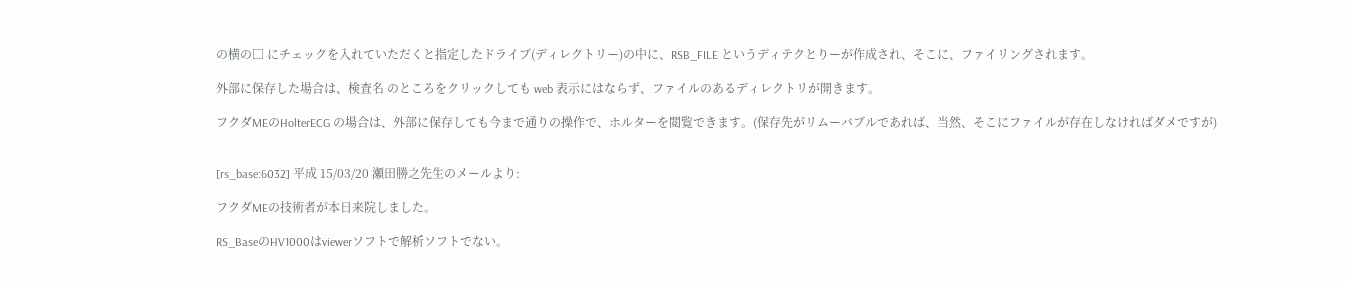の横の□ にチェックを入れていただくと指定したドライブ(ディレクトリー)の中に、RSB_FILE というディテクとりーが作成され、そこに、ファイリングされます。

外部に保存した場合は、検査名 のところをクリックしても web 表示にはならず、ファイルのあるディレクトリが開きます。

フクダMEのHolterECG の場合は、外部に保存しても今まで通りの操作で、ホルターを閲覧できます。(保存先がリムーバブルであれば、当然、そこにファイルが存在しなければダメですが)


[rs_base:6032] 平成 15/03/20 瀬田勝之先生のメールより:

フクダMEの技術者が本日来院しました。

RS_BaseのHV1000はviewerソフトで解析ソフトでない。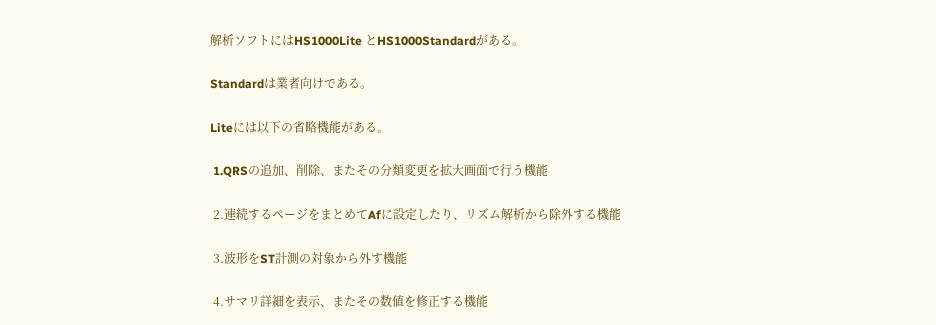解析ソフトにはHS1000Lite とHS1000Standardがある。

Standardは業者向けである。

Liteには以下の省略機能がある。

 1.QRSの追加、削除、またその分類変更を拡大画面で行う機能

 2.連続するページをまとめてAfに設定したり、リズム解析から除外する機能

 3.波形をST計測の対象から外す機能

 4.サマリ詳細を表示、またその数値を修正する機能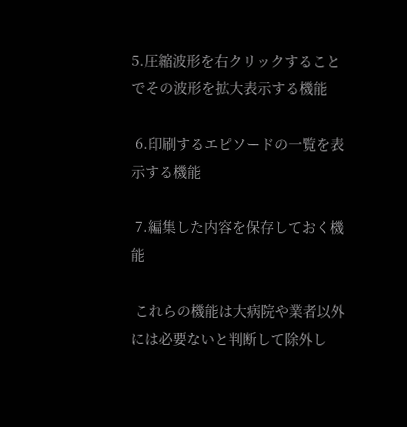5.圧縮波形を右クリックすることでその波形を拡大表示する機能

 6.印刷するエピソードの一覧を表示する機能

 7.編集した内容を保存しておく機能

 これらの機能は大病院や業者以外には必要ないと判断して除外し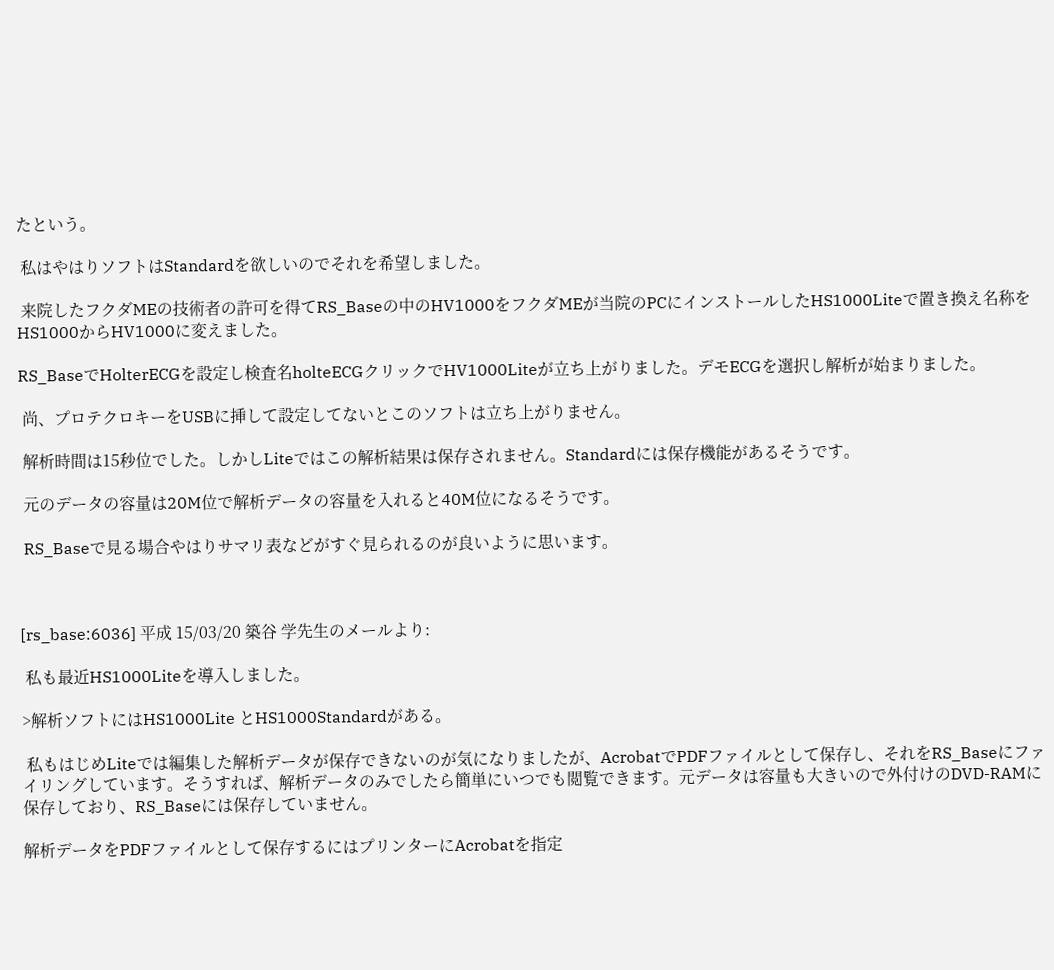たという。

 私はやはりソフトはStandardを欲しいのでそれを希望しました。

 来院したフクダMEの技術者の許可を得てRS_Baseの中のHV1000をフクダMEが当院のPCにインストールしたHS1000Liteで置き換え名称をHS1000からHV1000に変えました。

RS_BaseでHolterECGを設定し検査名holteECGクリックでHV1000Liteが立ち上がりました。デモECGを選択し解析が始まりました。

 尚、プロテクロキーをUSBに挿して設定してないとこのソフトは立ち上がりません。

 解析時間は15秒位でした。しかしLiteではこの解析結果は保存されません。Standardには保存機能があるそうです。

 元のデータの容量は20M位で解析データの容量を入れると40M位になるそうです。

 RS_Baseで見る場合やはりサマリ表などがすぐ見られるのが良いように思います。



[rs_base:6036] 平成 15/03/20 築谷 学先生のメールより:

 私も最近HS1000Liteを導入しました。

>解析ソフトにはHS1000Lite とHS1000Standardがある。

 私もはじめLiteでは編集した解析データが保存できないのが気になりましたが、AcrobatでPDFファイルとして保存し、それをRS_Baseにファイリングしています。そうすれば、解析データのみでしたら簡単にいつでも閲覧できます。元データは容量も大きいので外付けのDVD-RAMに保存しており、RS_Baseには保存していません。

解析データをPDFファイルとして保存するにはプリンターにAcrobatを指定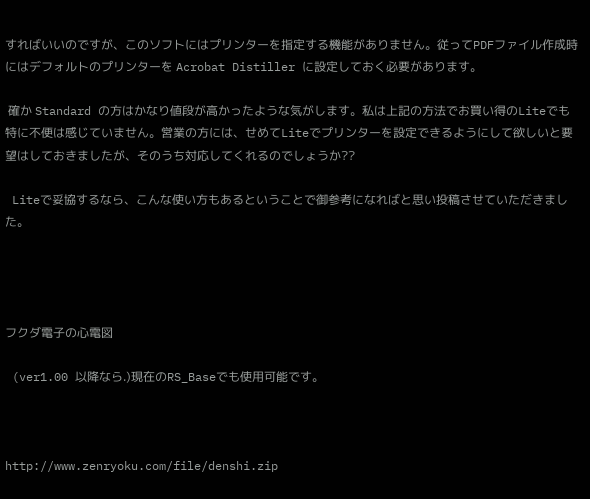すればいいのですが、このソフトにはプリンターを指定する機能がありません。従ってPDFファイル作成時にはデフォルトのプリンターを Acrobat Distiller に設定しておく必要があります。

 確か Standard の方はかなり値段が高かったような気がします。私は上記の方法でお買い得のLiteでも特に不便は感じていません。営業の方には、せめてLiteでプリンターを設定できるようにして欲しいと要望はしておきましたが、そのうち対応してくれるのでしょうか??

 Liteで妥協するなら、こんな使い方もあるということで御参考になればと思い投稿させていただきました。




フクダ電子の心電図

 (ver1.00 以降なら.)現在のRS_Baseでも使用可能です。



http://www.zenryoku.com/file/denshi.zip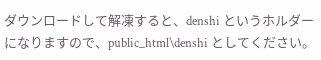ダウンロードして解凍すると、denshi というホルダーになりますので、public_html\denshi としてください。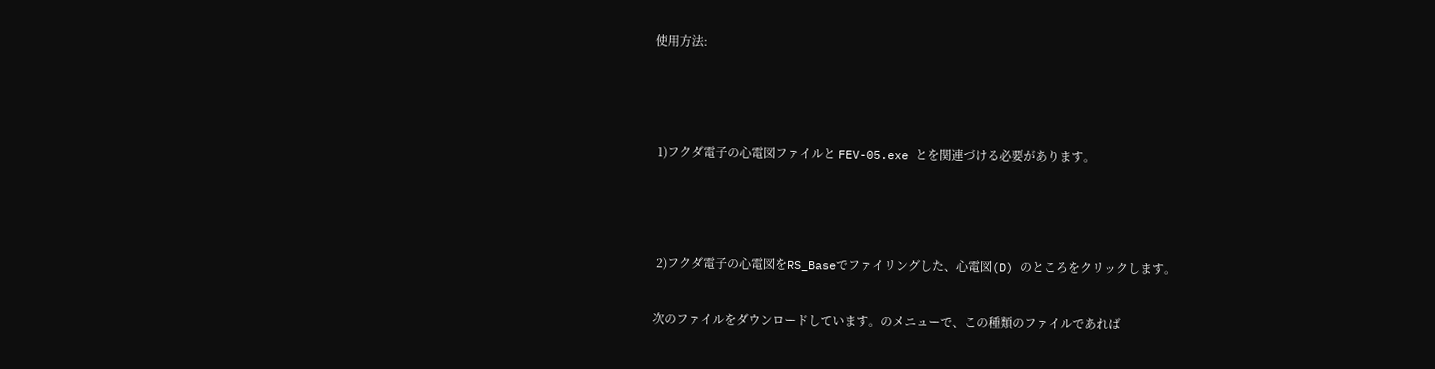使用方法:



 1)フクダ電子の心電図ファイルと FEV-05.exe とを関連づける必要があります。



 2)フクダ電子の心電図をRS_Baseでファイリングした、心電図(D) のところをクリックします。

次のファイルをダウンロードしています。のメニューで、この種類のファイルであれば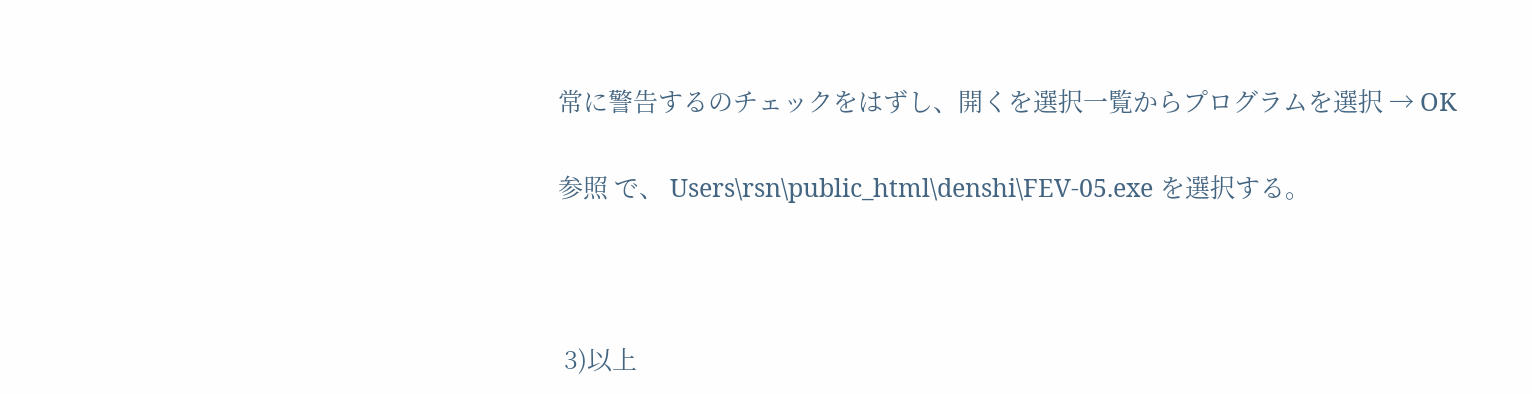常に警告するのチェックをはずし、開くを選択一覧からプログラムを選択 → OK

参照 で、 Users\rsn\public_html\denshi\FEV-05.exe を選択する。



 3)以上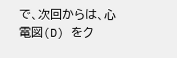で、次回からは、心電図(D) をク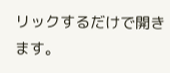リックするだけで開きます。